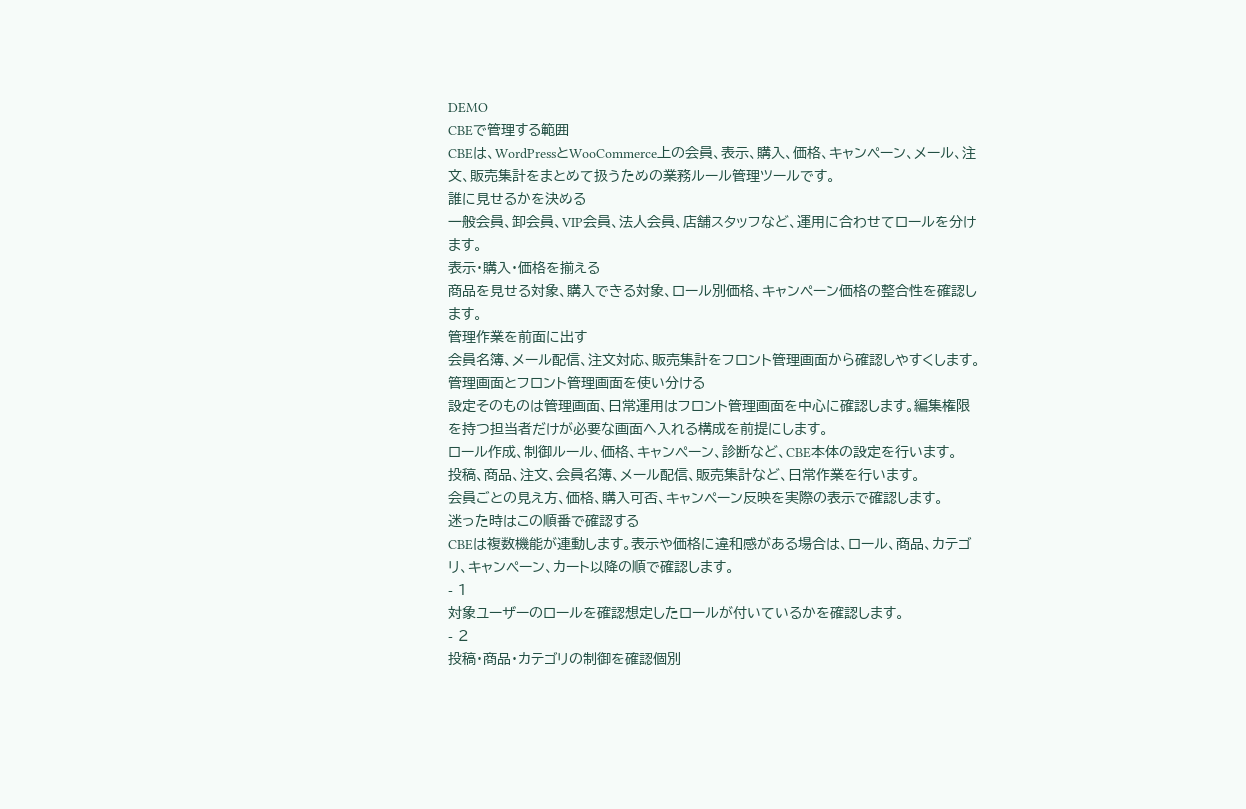DEMO
CBEで管理する範囲
CBEは、WordPressとWooCommerce上の会員、表示、購入、価格、キャンペーン、メール、注文、販売集計をまとめて扱うための業務ルール管理ツールです。
誰に見せるかを決める
一般会員、卸会員、VIP会員、法人会員、店舗スタッフなど、運用に合わせてロールを分けます。
表示・購入・価格を揃える
商品を見せる対象、購入できる対象、ロール別価格、キャンペーン価格の整合性を確認します。
管理作業を前面に出す
会員名簿、メール配信、注文対応、販売集計をフロント管理画面から確認しやすくします。
管理画面とフロント管理画面を使い分ける
設定そのものは管理画面、日常運用はフロント管理画面を中心に確認します。編集権限を持つ担当者だけが必要な画面へ入れる構成を前提にします。
ロール作成、制御ルール、価格、キャンペーン、診断など、CBE本体の設定を行います。
投稿、商品、注文、会員名簿、メール配信、販売集計など、日常作業を行います。
会員ごとの見え方、価格、購入可否、キャンペーン反映を実際の表示で確認します。
迷った時はこの順番で確認する
CBEは複数機能が連動します。表示や価格に違和感がある場合は、ロール、商品、カテゴリ、キャンペーン、カート以降の順で確認します。
- 1
対象ユーザーのロールを確認想定したロールが付いているかを確認します。
- 2
投稿・商品・カテゴリの制御を確認個別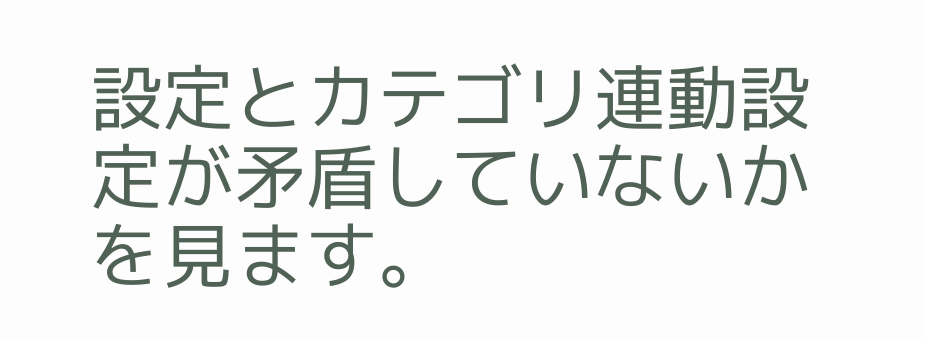設定とカテゴリ連動設定が矛盾していないかを見ます。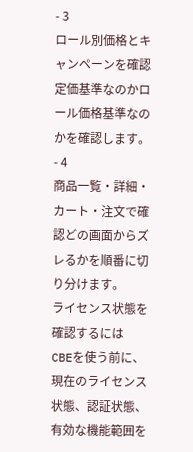- 3
ロール別価格とキャンペーンを確認定価基準なのかロール価格基準なのかを確認します。
- 4
商品一覧・詳細・カート・注文で確認どの画面からズレるかを順番に切り分けます。
ライセンス状態を確認するには
CBEを使う前に、現在のライセンス状態、認証状態、有効な機能範囲を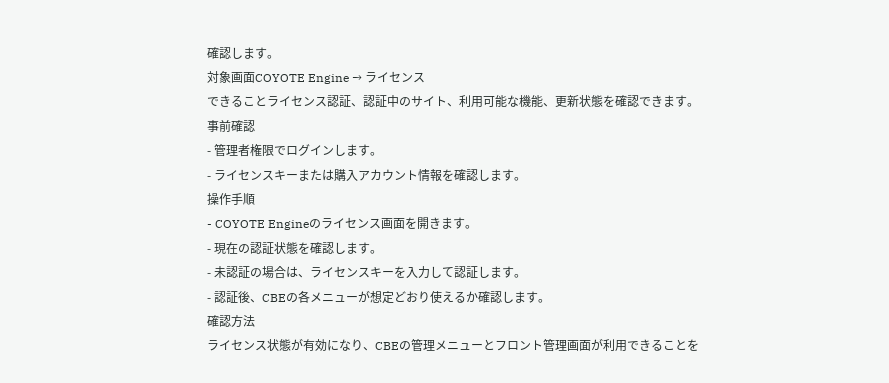確認します。
対象画面COYOTE Engine → ライセンス
できることライセンス認証、認証中のサイト、利用可能な機能、更新状態を確認できます。
事前確認
- 管理者権限でログインします。
- ライセンスキーまたは購入アカウント情報を確認します。
操作手順
- COYOTE Engineのライセンス画面を開きます。
- 現在の認証状態を確認します。
- 未認証の場合は、ライセンスキーを入力して認証します。
- 認証後、CBEの各メニューが想定どおり使えるか確認します。
確認方法
ライセンス状態が有効になり、CBEの管理メニューとフロント管理画面が利用できることを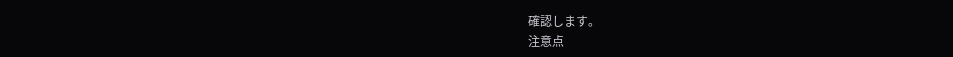確認します。
注意点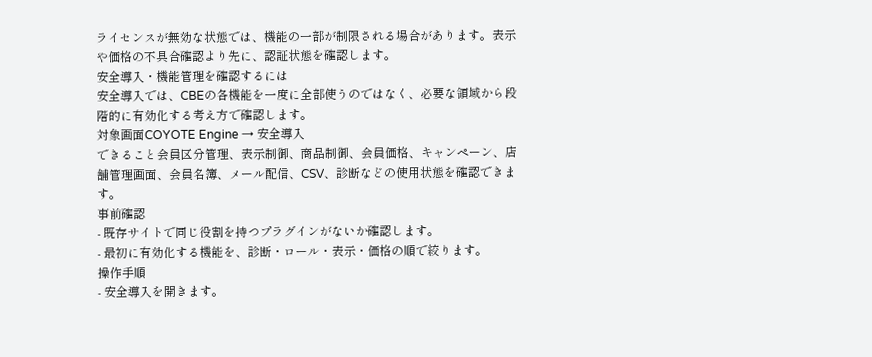ライセンスが無効な状態では、機能の一部が制限される場合があります。表示や価格の不具合確認より先に、認証状態を確認します。
安全導入・機能管理を確認するには
安全導入では、CBEの各機能を一度に全部使うのではなく、必要な領域から段階的に有効化する考え方で確認します。
対象画面COYOTE Engine → 安全導入
できること会員区分管理、表示制御、商品制御、会員価格、キャンペーン、店舗管理画面、会員名簿、メール配信、CSV、診断などの使用状態を確認できます。
事前確認
- 既存サイトで同じ役割を持つプラグインがないか確認します。
- 最初に有効化する機能を、診断・ロール・表示・価格の順で絞ります。
操作手順
- 安全導入を開きます。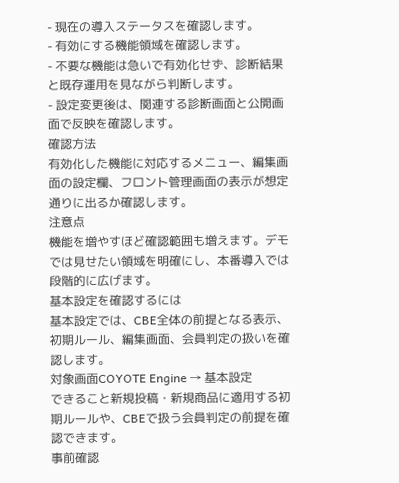- 現在の導入ステータスを確認します。
- 有効にする機能領域を確認します。
- 不要な機能は急いで有効化せず、診断結果と既存運用を見ながら判断します。
- 設定変更後は、関連する診断画面と公開画面で反映を確認します。
確認方法
有効化した機能に対応するメニュー、編集画面の設定欄、フロント管理画面の表示が想定通りに出るか確認します。
注意点
機能を増やすほど確認範囲も増えます。デモでは見せたい領域を明確にし、本番導入では段階的に広げます。
基本設定を確認するには
基本設定では、CBE全体の前提となる表示、初期ルール、編集画面、会員判定の扱いを確認します。
対象画面COYOTE Engine → 基本設定
できること新規投稿・新規商品に適用する初期ルールや、CBEで扱う会員判定の前提を確認できます。
事前確認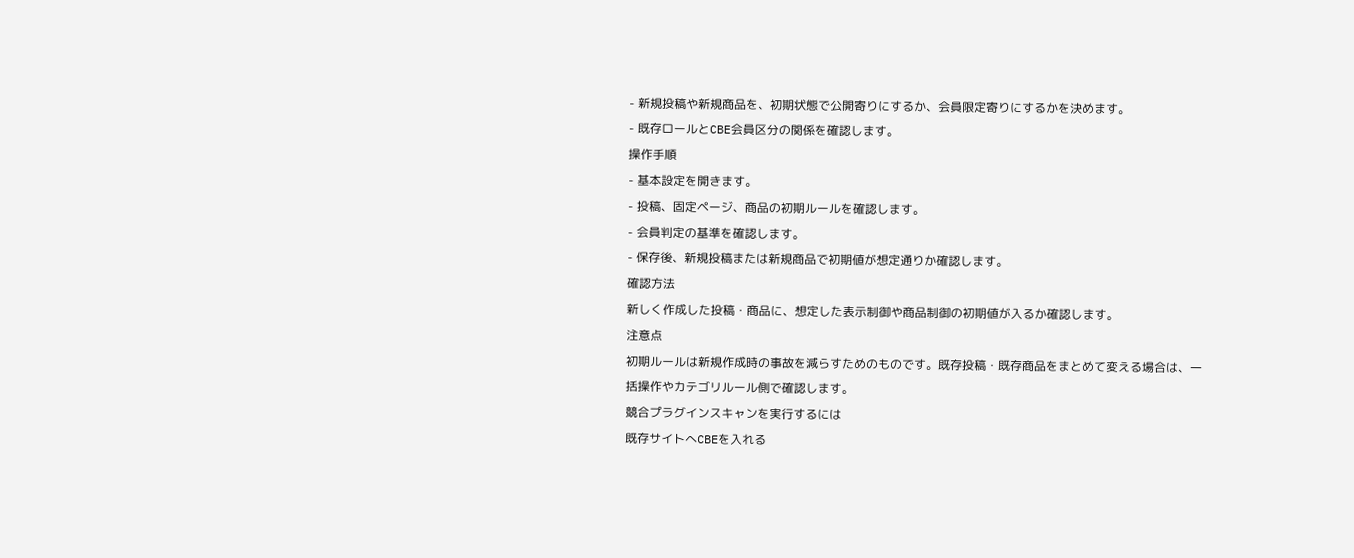- 新規投稿や新規商品を、初期状態で公開寄りにするか、会員限定寄りにするかを決めます。
- 既存ロールとCBE会員区分の関係を確認します。
操作手順
- 基本設定を開きます。
- 投稿、固定ページ、商品の初期ルールを確認します。
- 会員判定の基準を確認します。
- 保存後、新規投稿または新規商品で初期値が想定通りか確認します。
確認方法
新しく作成した投稿・商品に、想定した表示制御や商品制御の初期値が入るか確認します。
注意点
初期ルールは新規作成時の事故を減らすためのものです。既存投稿・既存商品をまとめて変える場合は、一括操作やカテゴリルール側で確認します。
競合プラグインスキャンを実行するには
既存サイトへCBEを入れる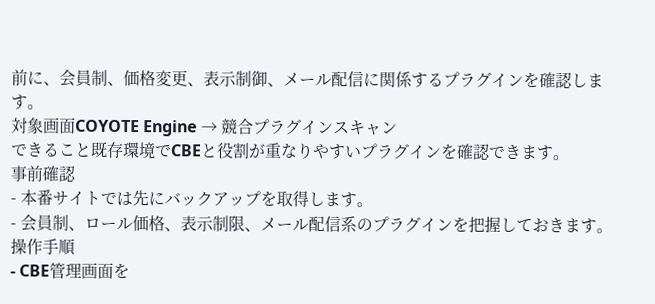前に、会員制、価格変更、表示制御、メール配信に関係するプラグインを確認します。
対象画面COYOTE Engine → 競合プラグインスキャン
できること既存環境でCBEと役割が重なりやすいプラグインを確認できます。
事前確認
- 本番サイトでは先にバックアップを取得します。
- 会員制、ロール価格、表示制限、メール配信系のプラグインを把握しておきます。
操作手順
- CBE管理画面を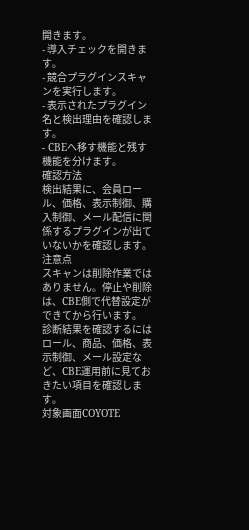開きます。
- 導入チェックを開きます。
- 競合プラグインスキャンを実行します。
- 表示されたプラグイン名と検出理由を確認します。
- CBEへ移す機能と残す機能を分けます。
確認方法
検出結果に、会員ロール、価格、表示制御、購入制御、メール配信に関係するプラグインが出ていないかを確認します。
注意点
スキャンは削除作業ではありません。停止や削除は、CBE側で代替設定ができてから行います。
診断結果を確認するには
ロール、商品、価格、表示制御、メール設定など、CBE運用前に見ておきたい項目を確認します。
対象画面COYOTE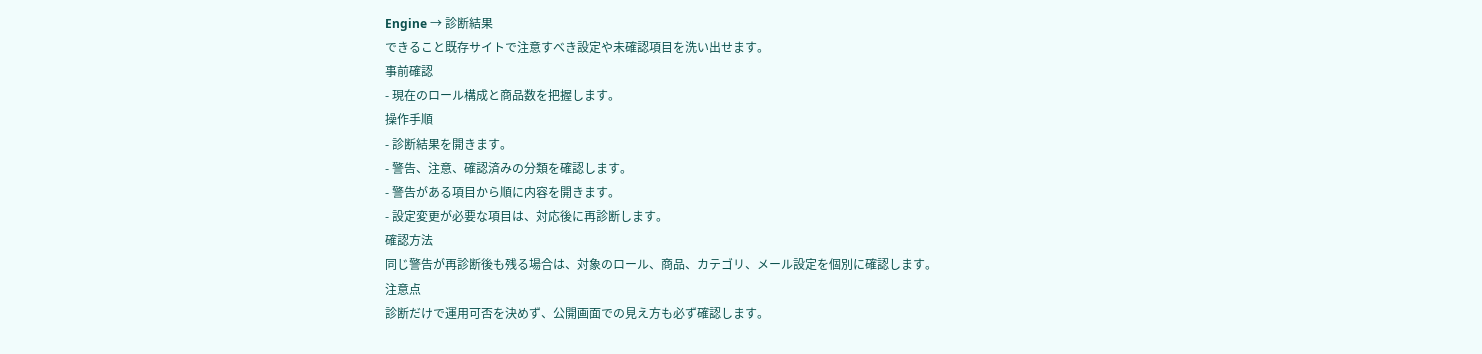Engine → 診断結果
できること既存サイトで注意すべき設定や未確認項目を洗い出せます。
事前確認
- 現在のロール構成と商品数を把握します。
操作手順
- 診断結果を開きます。
- 警告、注意、確認済みの分類を確認します。
- 警告がある項目から順に内容を開きます。
- 設定変更が必要な項目は、対応後に再診断します。
確認方法
同じ警告が再診断後も残る場合は、対象のロール、商品、カテゴリ、メール設定を個別に確認します。
注意点
診断だけで運用可否を決めず、公開画面での見え方も必ず確認します。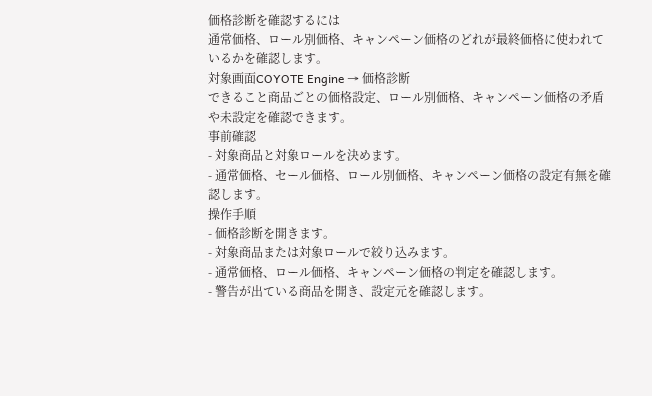価格診断を確認するには
通常価格、ロール別価格、キャンペーン価格のどれが最終価格に使われているかを確認します。
対象画面COYOTE Engine → 価格診断
できること商品ごとの価格設定、ロール別価格、キャンペーン価格の矛盾や未設定を確認できます。
事前確認
- 対象商品と対象ロールを決めます。
- 通常価格、セール価格、ロール別価格、キャンペーン価格の設定有無を確認します。
操作手順
- 価格診断を開きます。
- 対象商品または対象ロールで絞り込みます。
- 通常価格、ロール価格、キャンペーン価格の判定を確認します。
- 警告が出ている商品を開き、設定元を確認します。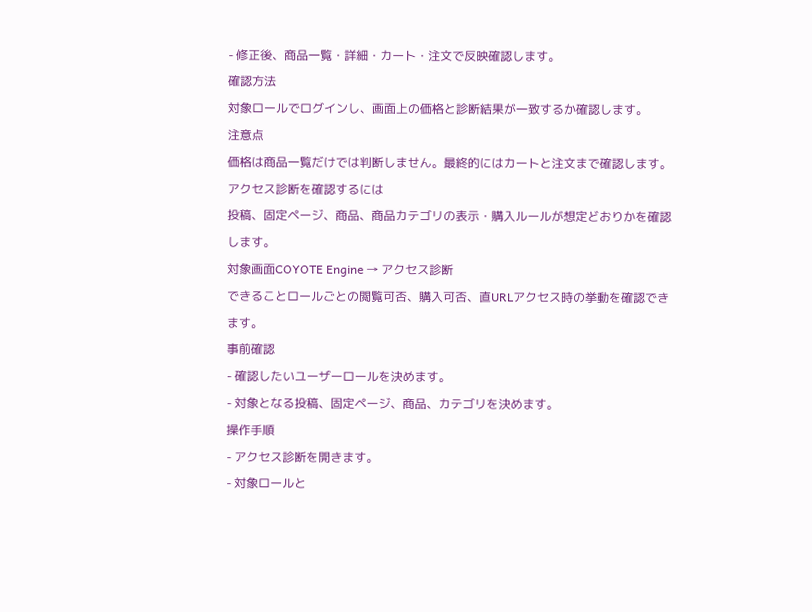- 修正後、商品一覧・詳細・カート・注文で反映確認します。
確認方法
対象ロールでログインし、画面上の価格と診断結果が一致するか確認します。
注意点
価格は商品一覧だけでは判断しません。最終的にはカートと注文まで確認します。
アクセス診断を確認するには
投稿、固定ページ、商品、商品カテゴリの表示・購入ルールが想定どおりかを確認します。
対象画面COYOTE Engine → アクセス診断
できることロールごとの閲覧可否、購入可否、直URLアクセス時の挙動を確認できます。
事前確認
- 確認したいユーザーロールを決めます。
- 対象となる投稿、固定ページ、商品、カテゴリを決めます。
操作手順
- アクセス診断を開きます。
- 対象ロールと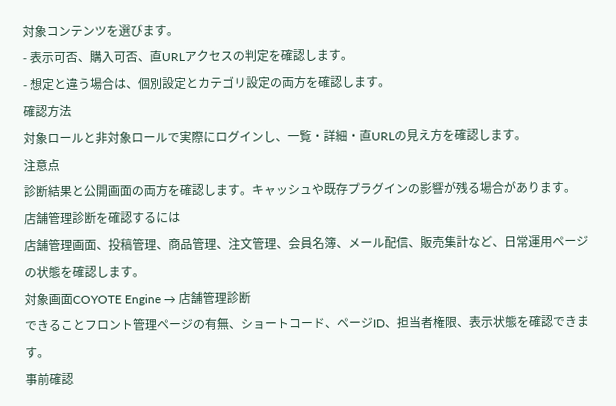対象コンテンツを選びます。
- 表示可否、購入可否、直URLアクセスの判定を確認します。
- 想定と違う場合は、個別設定とカテゴリ設定の両方を確認します。
確認方法
対象ロールと非対象ロールで実際にログインし、一覧・詳細・直URLの見え方を確認します。
注意点
診断結果と公開画面の両方を確認します。キャッシュや既存プラグインの影響が残る場合があります。
店舗管理診断を確認するには
店舗管理画面、投稿管理、商品管理、注文管理、会員名簿、メール配信、販売集計など、日常運用ページの状態を確認します。
対象画面COYOTE Engine → 店舗管理診断
できることフロント管理ページの有無、ショートコード、ページID、担当者権限、表示状態を確認できます。
事前確認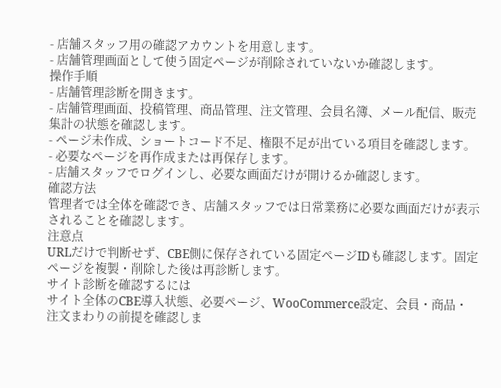- 店舗スタッフ用の確認アカウントを用意します。
- 店舗管理画面として使う固定ページが削除されていないか確認します。
操作手順
- 店舗管理診断を開きます。
- 店舗管理画面、投稿管理、商品管理、注文管理、会員名簿、メール配信、販売集計の状態を確認します。
- ページ未作成、ショートコード不足、権限不足が出ている項目を確認します。
- 必要なページを再作成または再保存します。
- 店舗スタッフでログインし、必要な画面だけが開けるか確認します。
確認方法
管理者では全体を確認でき、店舗スタッフでは日常業務に必要な画面だけが表示されることを確認します。
注意点
URLだけで判断せず、CBE側に保存されている固定ページIDも確認します。固定ページを複製・削除した後は再診断します。
サイト診断を確認するには
サイト全体のCBE導入状態、必要ページ、WooCommerce設定、会員・商品・注文まわりの前提を確認しま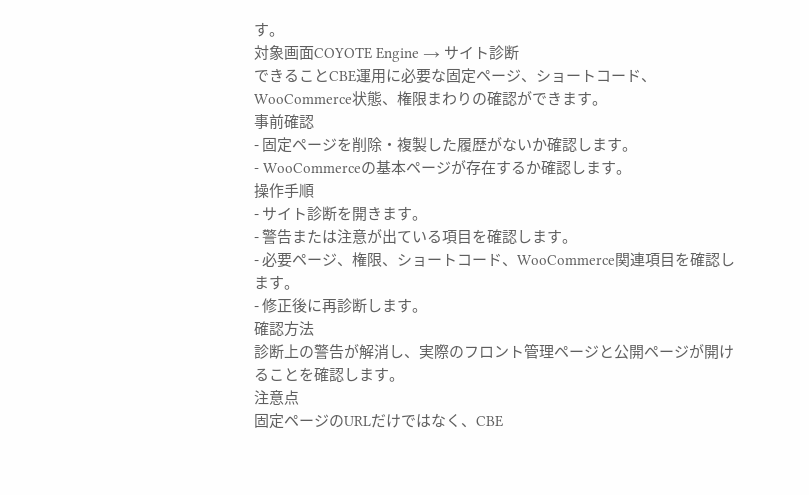す。
対象画面COYOTE Engine → サイト診断
できることCBE運用に必要な固定ページ、ショートコード、WooCommerce状態、権限まわりの確認ができます。
事前確認
- 固定ページを削除・複製した履歴がないか確認します。
- WooCommerceの基本ページが存在するか確認します。
操作手順
- サイト診断を開きます。
- 警告または注意が出ている項目を確認します。
- 必要ページ、権限、ショートコード、WooCommerce関連項目を確認します。
- 修正後に再診断します。
確認方法
診断上の警告が解消し、実際のフロント管理ページと公開ページが開けることを確認します。
注意点
固定ページのURLだけではなく、CBE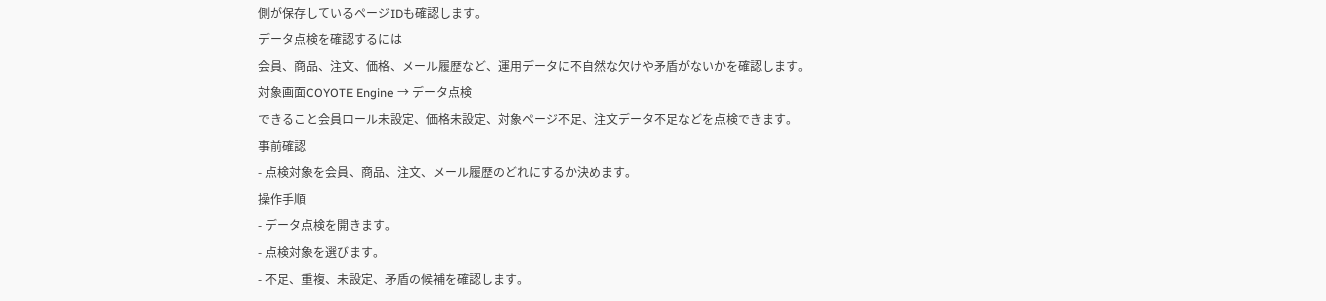側が保存しているページIDも確認します。
データ点検を確認するには
会員、商品、注文、価格、メール履歴など、運用データに不自然な欠けや矛盾がないかを確認します。
対象画面COYOTE Engine → データ点検
できること会員ロール未設定、価格未設定、対象ページ不足、注文データ不足などを点検できます。
事前確認
- 点検対象を会員、商品、注文、メール履歴のどれにするか決めます。
操作手順
- データ点検を開きます。
- 点検対象を選びます。
- 不足、重複、未設定、矛盾の候補を確認します。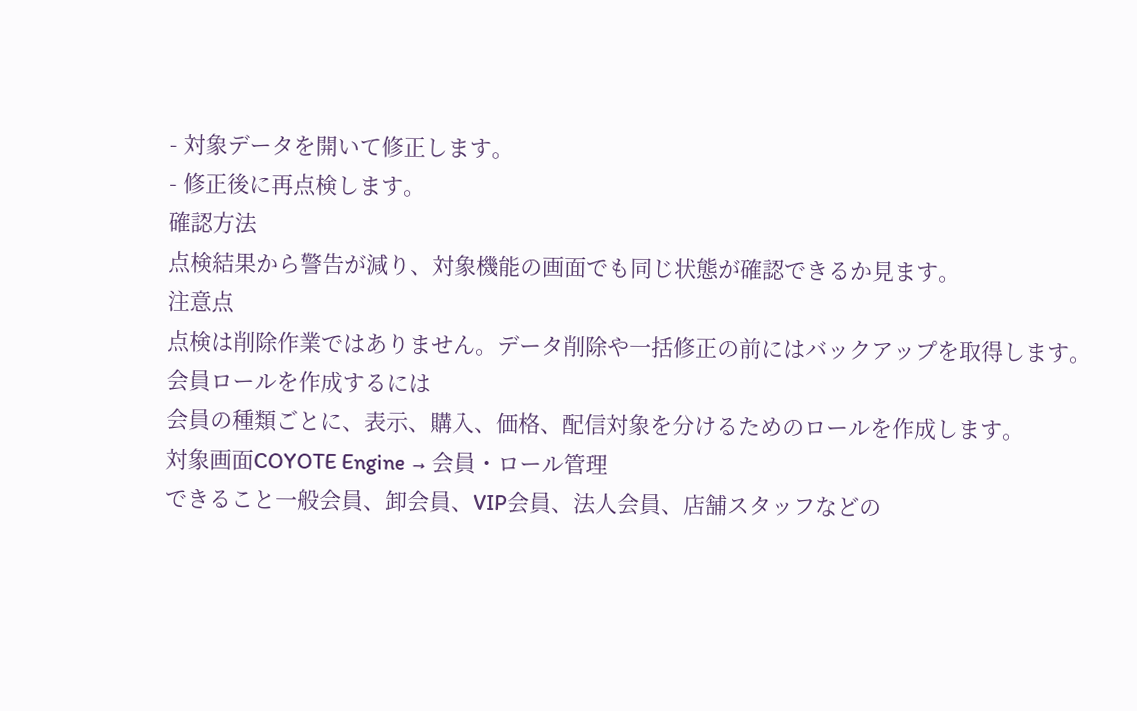- 対象データを開いて修正します。
- 修正後に再点検します。
確認方法
点検結果から警告が減り、対象機能の画面でも同じ状態が確認できるか見ます。
注意点
点検は削除作業ではありません。データ削除や一括修正の前にはバックアップを取得します。
会員ロールを作成するには
会員の種類ごとに、表示、購入、価格、配信対象を分けるためのロールを作成します。
対象画面COYOTE Engine → 会員・ロール管理
できること一般会員、卸会員、VIP会員、法人会員、店舗スタッフなどの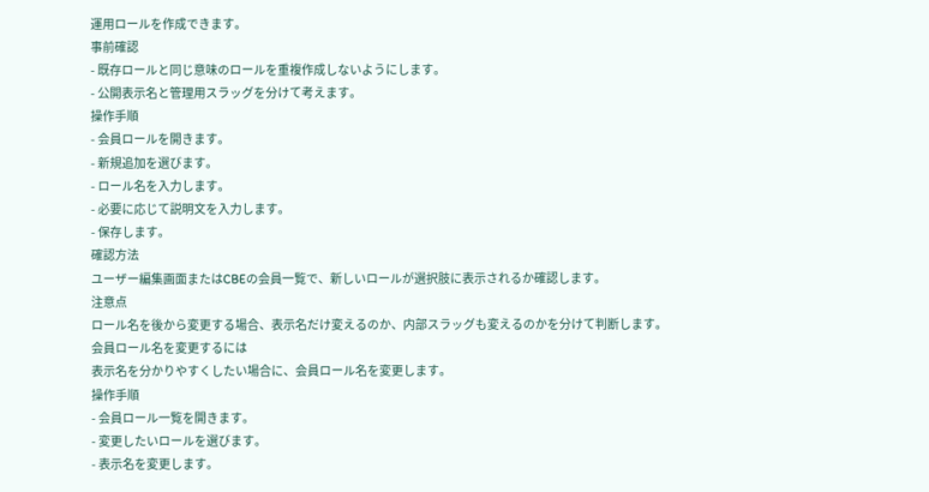運用ロールを作成できます。
事前確認
- 既存ロールと同じ意味のロールを重複作成しないようにします。
- 公開表示名と管理用スラッグを分けて考えます。
操作手順
- 会員ロールを開きます。
- 新規追加を選びます。
- ロール名を入力します。
- 必要に応じて説明文を入力します。
- 保存します。
確認方法
ユーザー編集画面またはCBEの会員一覧で、新しいロールが選択肢に表示されるか確認します。
注意点
ロール名を後から変更する場合、表示名だけ変えるのか、内部スラッグも変えるのかを分けて判断します。
会員ロール名を変更するには
表示名を分かりやすくしたい場合に、会員ロール名を変更します。
操作手順
- 会員ロール一覧を開きます。
- 変更したいロールを選びます。
- 表示名を変更します。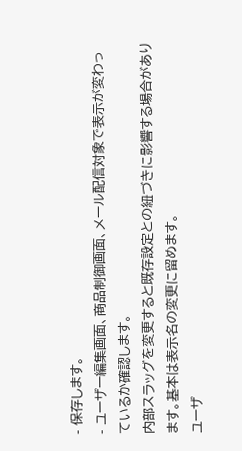- 保存します。
- ユーザー編集画面、商品制御画面、メール配信対象で表示が変わっているか確認します。
内部スラッグを変更すると既存設定との紐づきに影響する場合があります。基本は表示名の変更に留めます。
ユーザ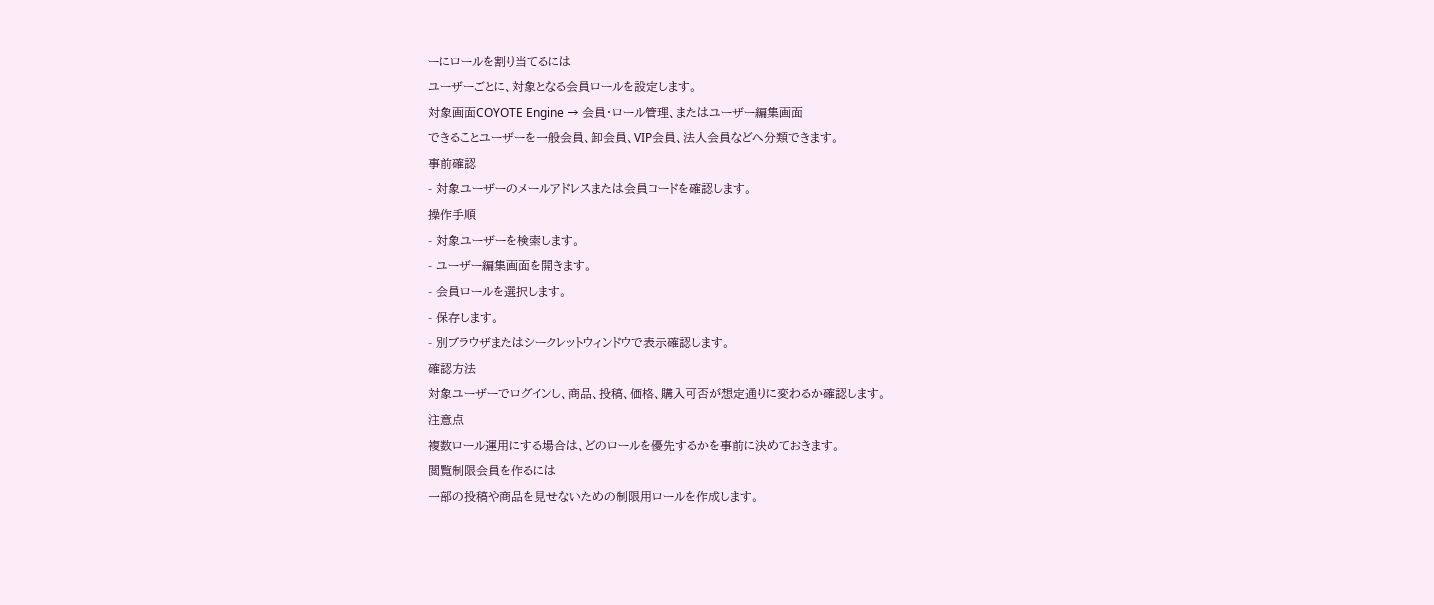ーにロールを割り当てるには
ユーザーごとに、対象となる会員ロールを設定します。
対象画面COYOTE Engine → 会員・ロール管理、またはユーザー編集画面
できることユーザーを一般会員、卸会員、VIP会員、法人会員などへ分類できます。
事前確認
- 対象ユーザーのメールアドレスまたは会員コードを確認します。
操作手順
- 対象ユーザーを検索します。
- ユーザー編集画面を開きます。
- 会員ロールを選択します。
- 保存します。
- 別ブラウザまたはシークレットウィンドウで表示確認します。
確認方法
対象ユーザーでログインし、商品、投稿、価格、購入可否が想定通りに変わるか確認します。
注意点
複数ロール運用にする場合は、どのロールを優先するかを事前に決めておきます。
閲覧制限会員を作るには
一部の投稿や商品を見せないための制限用ロールを作成します。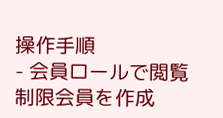操作手順
- 会員ロールで閲覧制限会員を作成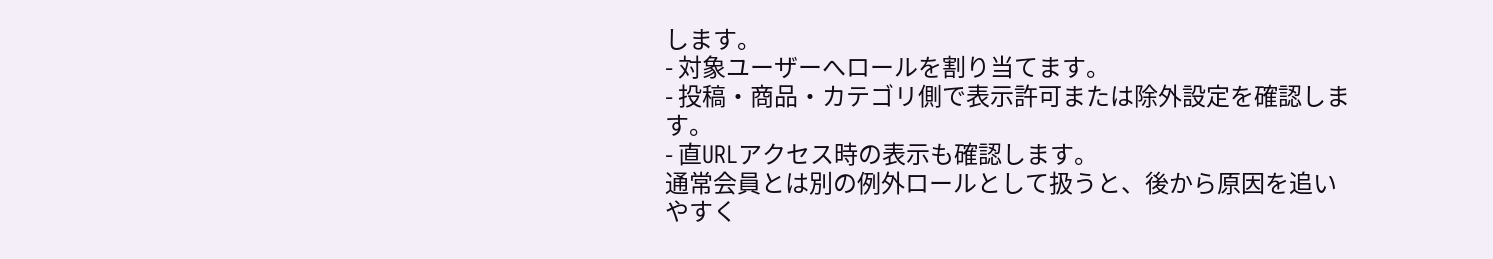します。
- 対象ユーザーへロールを割り当てます。
- 投稿・商品・カテゴリ側で表示許可または除外設定を確認します。
- 直URLアクセス時の表示も確認します。
通常会員とは別の例外ロールとして扱うと、後から原因を追いやすく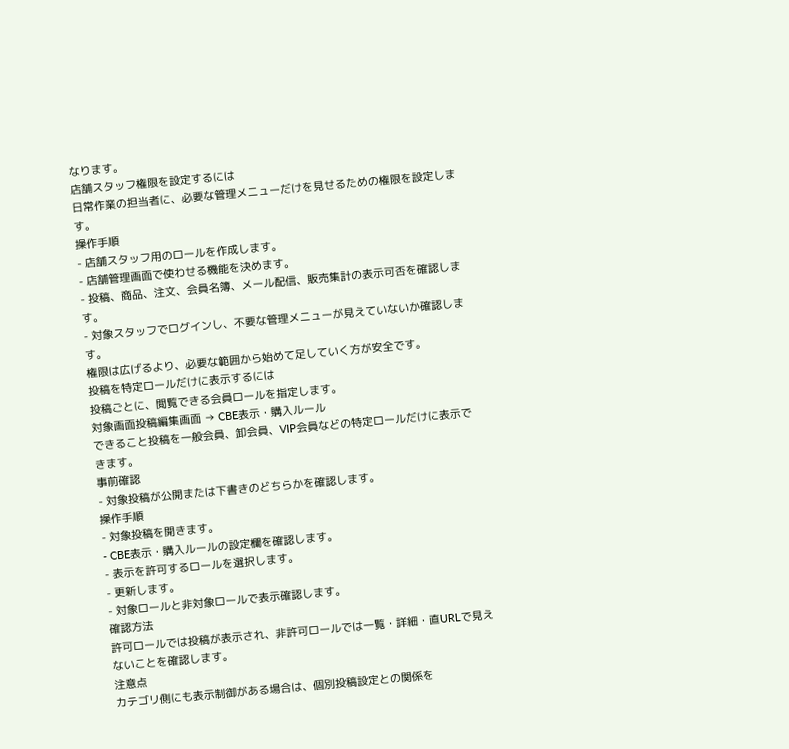なります。
店舗スタッフ権限を設定するには
日常作業の担当者に、必要な管理メニューだけを見せるための権限を設定します。
操作手順
- 店舗スタッフ用のロールを作成します。
- 店舗管理画面で使わせる機能を決めます。
- 投稿、商品、注文、会員名簿、メール配信、販売集計の表示可否を確認します。
- 対象スタッフでログインし、不要な管理メニューが見えていないか確認します。
権限は広げるより、必要な範囲から始めて足していく方が安全です。
投稿を特定ロールだけに表示するには
投稿ごとに、閲覧できる会員ロールを指定します。
対象画面投稿編集画面 → CBE表示・購入ルール
できること投稿を一般会員、卸会員、VIP会員などの特定ロールだけに表示できます。
事前確認
- 対象投稿が公開または下書きのどちらかを確認します。
操作手順
- 対象投稿を開きます。
- CBE表示・購入ルールの設定欄を確認します。
- 表示を許可するロールを選択します。
- 更新します。
- 対象ロールと非対象ロールで表示確認します。
確認方法
許可ロールでは投稿が表示され、非許可ロールでは一覧・詳細・直URLで見えないことを確認します。
注意点
カテゴリ側にも表示制御がある場合は、個別投稿設定との関係を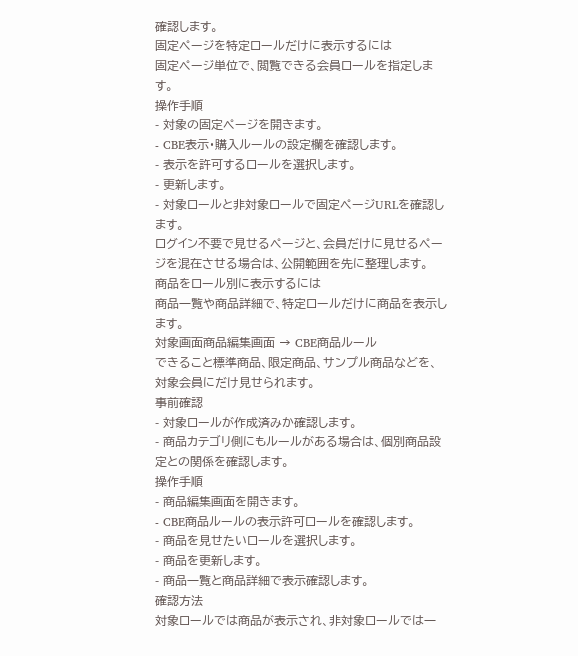確認します。
固定ページを特定ロールだけに表示するには
固定ページ単位で、閲覧できる会員ロールを指定します。
操作手順
- 対象の固定ページを開きます。
- CBE表示・購入ルールの設定欄を確認します。
- 表示を許可するロールを選択します。
- 更新します。
- 対象ロールと非対象ロールで固定ページURLを確認します。
ログイン不要で見せるページと、会員だけに見せるページを混在させる場合は、公開範囲を先に整理します。
商品をロール別に表示するには
商品一覧や商品詳細で、特定ロールだけに商品を表示します。
対象画面商品編集画面 → CBE商品ルール
できること標準商品、限定商品、サンプル商品などを、対象会員にだけ見せられます。
事前確認
- 対象ロールが作成済みか確認します。
- 商品カテゴリ側にもルールがある場合は、個別商品設定との関係を確認します。
操作手順
- 商品編集画面を開きます。
- CBE商品ルールの表示許可ロールを確認します。
- 商品を見せたいロールを選択します。
- 商品を更新します。
- 商品一覧と商品詳細で表示確認します。
確認方法
対象ロールでは商品が表示され、非対象ロールでは一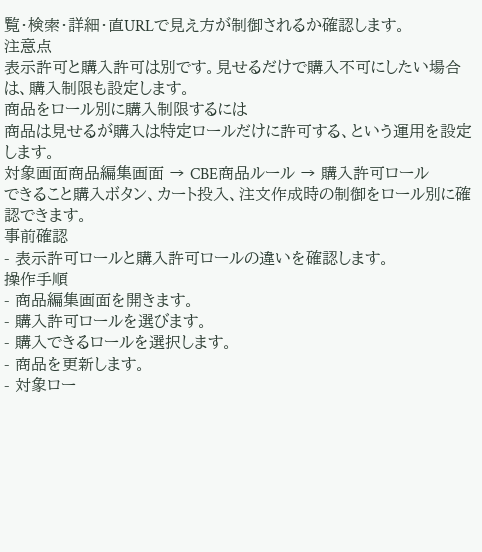覧・検索・詳細・直URLで見え方が制御されるか確認します。
注意点
表示許可と購入許可は別です。見せるだけで購入不可にしたい場合は、購入制限も設定します。
商品をロール別に購入制限するには
商品は見せるが購入は特定ロールだけに許可する、という運用を設定します。
対象画面商品編集画面 → CBE商品ルール → 購入許可ロール
できること購入ボタン、カート投入、注文作成時の制御をロール別に確認できます。
事前確認
- 表示許可ロールと購入許可ロールの違いを確認します。
操作手順
- 商品編集画面を開きます。
- 購入許可ロールを選びます。
- 購入できるロールを選択します。
- 商品を更新します。
- 対象ロー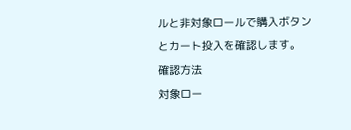ルと非対象ロールで購入ボタンとカート投入を確認します。
確認方法
対象ロー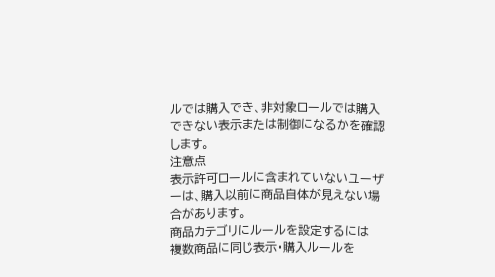ルでは購入でき、非対象ロールでは購入できない表示または制御になるかを確認します。
注意点
表示許可ロールに含まれていないユーザーは、購入以前に商品自体が見えない場合があります。
商品カテゴリにルールを設定するには
複数商品に同じ表示・購入ルールを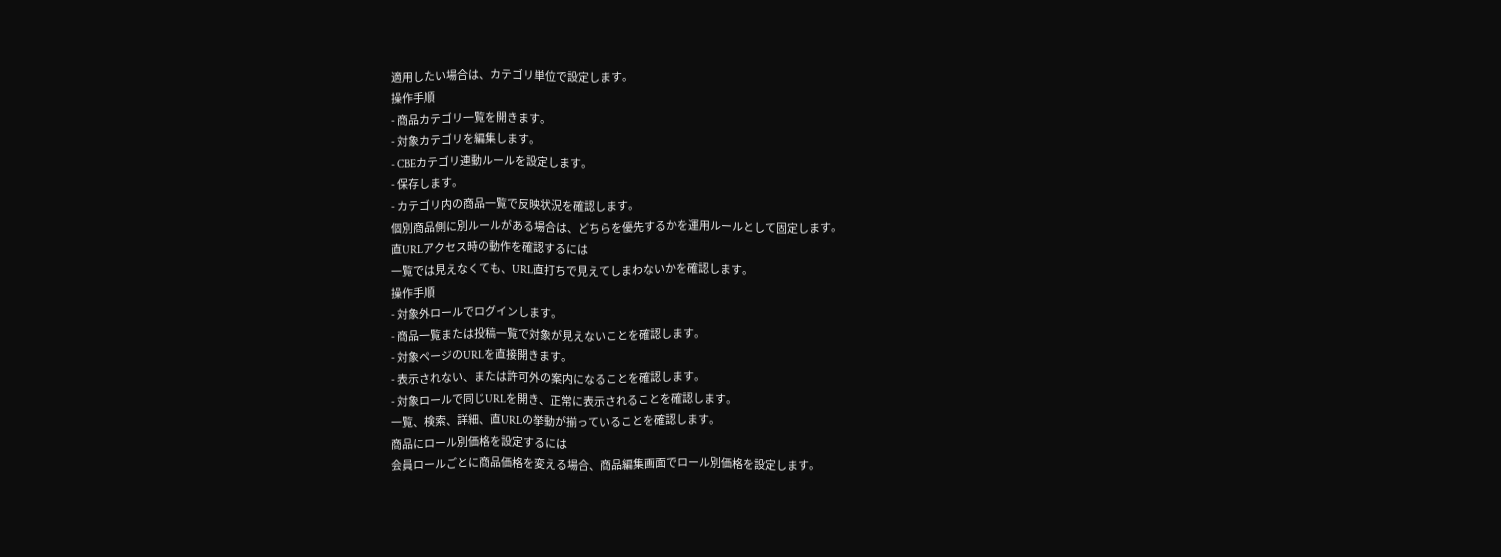適用したい場合は、カテゴリ単位で設定します。
操作手順
- 商品カテゴリ一覧を開きます。
- 対象カテゴリを編集します。
- CBEカテゴリ連動ルールを設定します。
- 保存します。
- カテゴリ内の商品一覧で反映状況を確認します。
個別商品側に別ルールがある場合は、どちらを優先するかを運用ルールとして固定します。
直URLアクセス時の動作を確認するには
一覧では見えなくても、URL直打ちで見えてしまわないかを確認します。
操作手順
- 対象外ロールでログインします。
- 商品一覧または投稿一覧で対象が見えないことを確認します。
- 対象ページのURLを直接開きます。
- 表示されない、または許可外の案内になることを確認します。
- 対象ロールで同じURLを開き、正常に表示されることを確認します。
一覧、検索、詳細、直URLの挙動が揃っていることを確認します。
商品にロール別価格を設定するには
会員ロールごとに商品価格を変える場合、商品編集画面でロール別価格を設定します。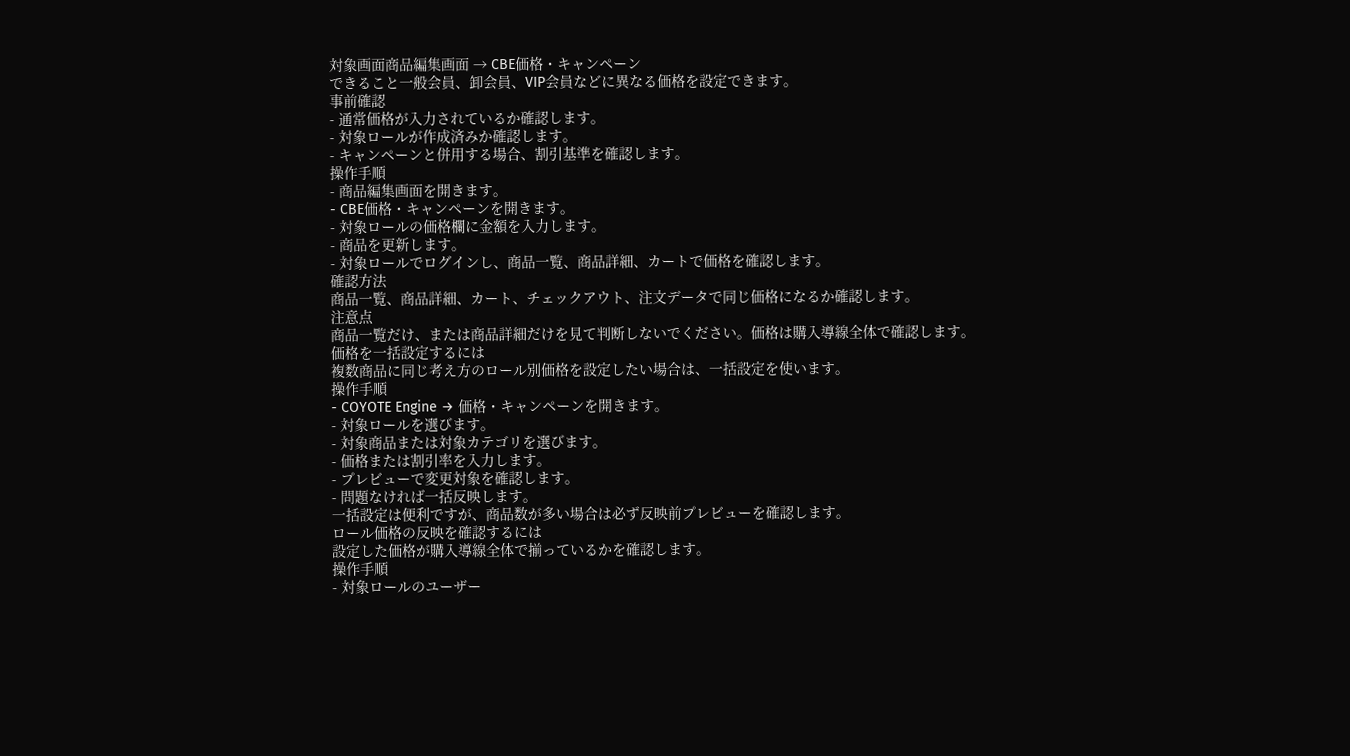対象画面商品編集画面 → CBE価格・キャンペーン
できること一般会員、卸会員、VIP会員などに異なる価格を設定できます。
事前確認
- 通常価格が入力されているか確認します。
- 対象ロールが作成済みか確認します。
- キャンペーンと併用する場合、割引基準を確認します。
操作手順
- 商品編集画面を開きます。
- CBE価格・キャンペーンを開きます。
- 対象ロールの価格欄に金額を入力します。
- 商品を更新します。
- 対象ロールでログインし、商品一覧、商品詳細、カートで価格を確認します。
確認方法
商品一覧、商品詳細、カート、チェックアウト、注文データで同じ価格になるか確認します。
注意点
商品一覧だけ、または商品詳細だけを見て判断しないでください。価格は購入導線全体で確認します。
価格を一括設定するには
複数商品に同じ考え方のロール別価格を設定したい場合は、一括設定を使います。
操作手順
- COYOTE Engine → 価格・キャンペーンを開きます。
- 対象ロールを選びます。
- 対象商品または対象カテゴリを選びます。
- 価格または割引率を入力します。
- プレビューで変更対象を確認します。
- 問題なければ一括反映します。
一括設定は便利ですが、商品数が多い場合は必ず反映前プレビューを確認します。
ロール価格の反映を確認するには
設定した価格が購入導線全体で揃っているかを確認します。
操作手順
- 対象ロールのユーザー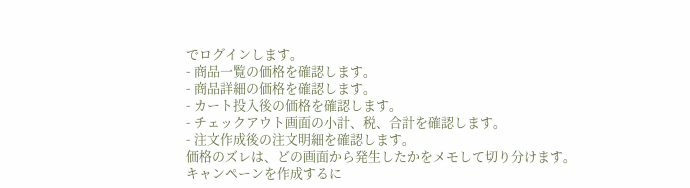でログインします。
- 商品一覧の価格を確認します。
- 商品詳細の価格を確認します。
- カート投入後の価格を確認します。
- チェックアウト画面の小計、税、合計を確認します。
- 注文作成後の注文明細を確認します。
価格のズレは、どの画面から発生したかをメモして切り分けます。
キャンペーンを作成するに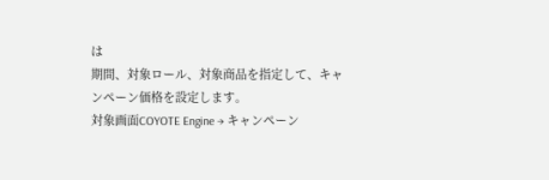は
期間、対象ロール、対象商品を指定して、キャンペーン価格を設定します。
対象画面COYOTE Engine → キャンペーン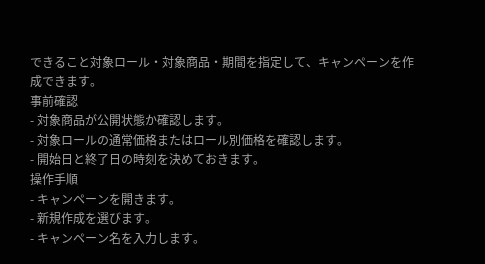できること対象ロール・対象商品・期間を指定して、キャンペーンを作成できます。
事前確認
- 対象商品が公開状態か確認します。
- 対象ロールの通常価格またはロール別価格を確認します。
- 開始日と終了日の時刻を決めておきます。
操作手順
- キャンペーンを開きます。
- 新規作成を選びます。
- キャンペーン名を入力します。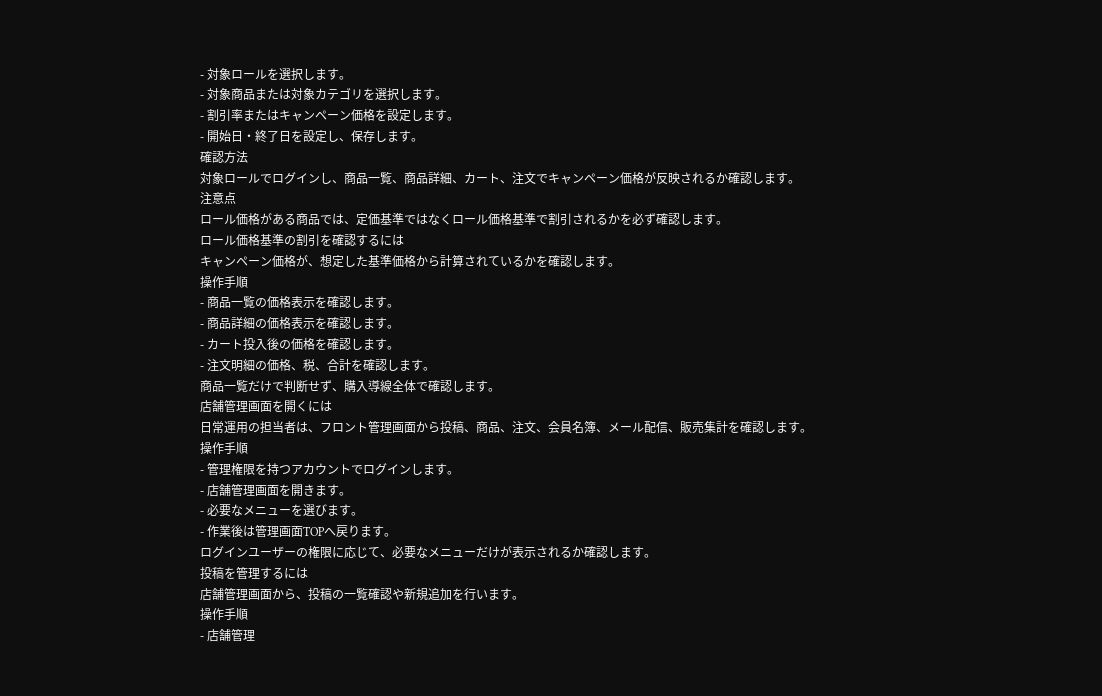- 対象ロールを選択します。
- 対象商品または対象カテゴリを選択します。
- 割引率またはキャンペーン価格を設定します。
- 開始日・終了日を設定し、保存します。
確認方法
対象ロールでログインし、商品一覧、商品詳細、カート、注文でキャンペーン価格が反映されるか確認します。
注意点
ロール価格がある商品では、定価基準ではなくロール価格基準で割引されるかを必ず確認します。
ロール価格基準の割引を確認するには
キャンペーン価格が、想定した基準価格から計算されているかを確認します。
操作手順
- 商品一覧の価格表示を確認します。
- 商品詳細の価格表示を確認します。
- カート投入後の価格を確認します。
- 注文明細の価格、税、合計を確認します。
商品一覧だけで判断せず、購入導線全体で確認します。
店舗管理画面を開くには
日常運用の担当者は、フロント管理画面から投稿、商品、注文、会員名簿、メール配信、販売集計を確認します。
操作手順
- 管理権限を持つアカウントでログインします。
- 店舗管理画面を開きます。
- 必要なメニューを選びます。
- 作業後は管理画面TOPへ戻ります。
ログインユーザーの権限に応じて、必要なメニューだけが表示されるか確認します。
投稿を管理するには
店舗管理画面から、投稿の一覧確認や新規追加を行います。
操作手順
- 店舗管理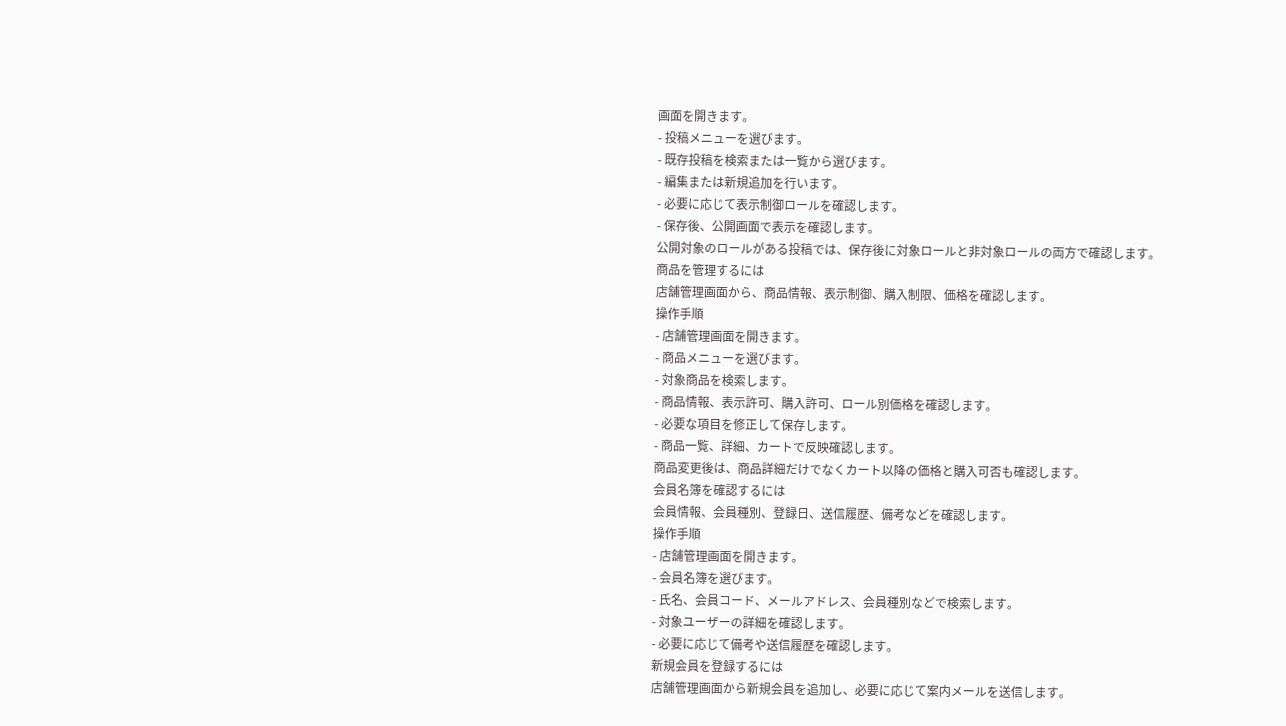画面を開きます。
- 投稿メニューを選びます。
- 既存投稿を検索または一覧から選びます。
- 編集または新規追加を行います。
- 必要に応じて表示制御ロールを確認します。
- 保存後、公開画面で表示を確認します。
公開対象のロールがある投稿では、保存後に対象ロールと非対象ロールの両方で確認します。
商品を管理するには
店舗管理画面から、商品情報、表示制御、購入制限、価格を確認します。
操作手順
- 店舗管理画面を開きます。
- 商品メニューを選びます。
- 対象商品を検索します。
- 商品情報、表示許可、購入許可、ロール別価格を確認します。
- 必要な項目を修正して保存します。
- 商品一覧、詳細、カートで反映確認します。
商品変更後は、商品詳細だけでなくカート以降の価格と購入可否も確認します。
会員名簿を確認するには
会員情報、会員種別、登録日、送信履歴、備考などを確認します。
操作手順
- 店舗管理画面を開きます。
- 会員名簿を選びます。
- 氏名、会員コード、メールアドレス、会員種別などで検索します。
- 対象ユーザーの詳細を確認します。
- 必要に応じて備考や送信履歴を確認します。
新規会員を登録するには
店舗管理画面から新規会員を追加し、必要に応じて案内メールを送信します。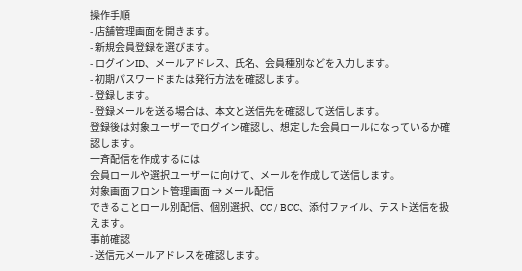操作手順
- 店舗管理画面を開きます。
- 新規会員登録を選びます。
- ログインID、メールアドレス、氏名、会員種別などを入力します。
- 初期パスワードまたは発行方法を確認します。
- 登録します。
- 登録メールを送る場合は、本文と送信先を確認して送信します。
登録後は対象ユーザーでログイン確認し、想定した会員ロールになっているか確認します。
一斉配信を作成するには
会員ロールや選択ユーザーに向けて、メールを作成して送信します。
対象画面フロント管理画面 → メール配信
できることロール別配信、個別選択、CC / BCC、添付ファイル、テスト送信を扱えます。
事前確認
- 送信元メールアドレスを確認します。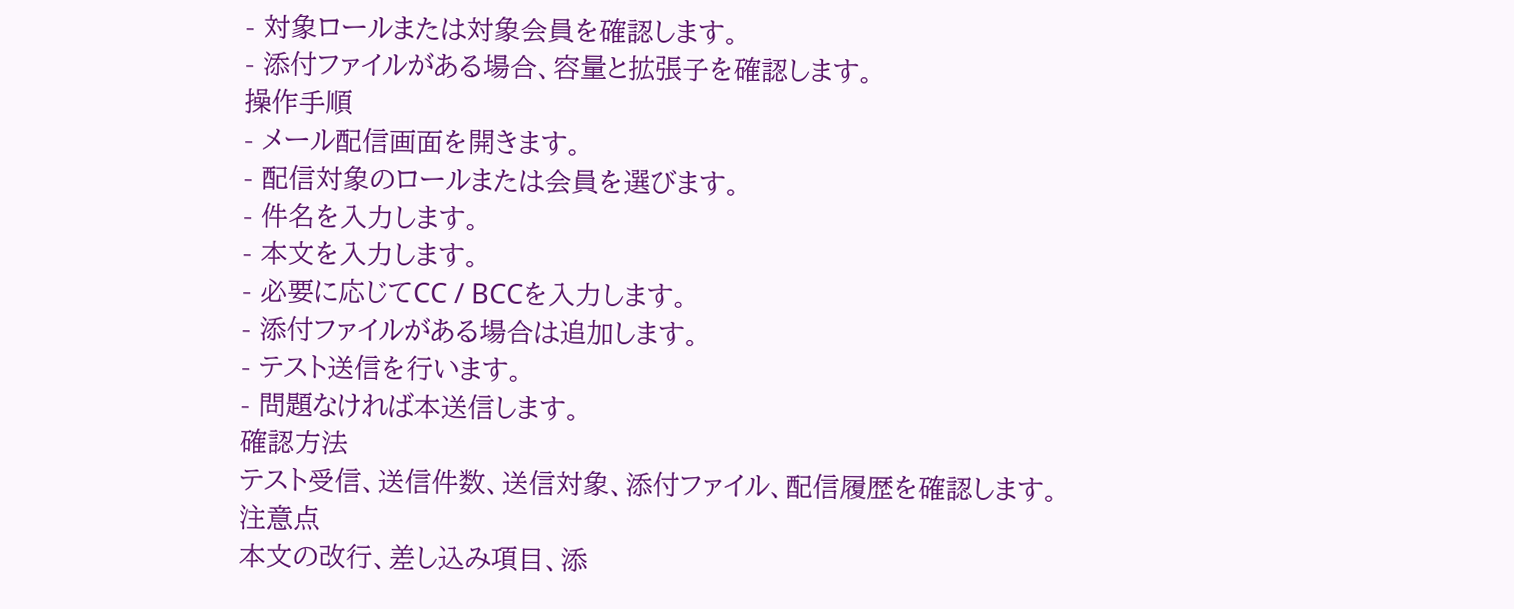- 対象ロールまたは対象会員を確認します。
- 添付ファイルがある場合、容量と拡張子を確認します。
操作手順
- メール配信画面を開きます。
- 配信対象のロールまたは会員を選びます。
- 件名を入力します。
- 本文を入力します。
- 必要に応じてCC / BCCを入力します。
- 添付ファイルがある場合は追加します。
- テスト送信を行います。
- 問題なければ本送信します。
確認方法
テスト受信、送信件数、送信対象、添付ファイル、配信履歴を確認します。
注意点
本文の改行、差し込み項目、添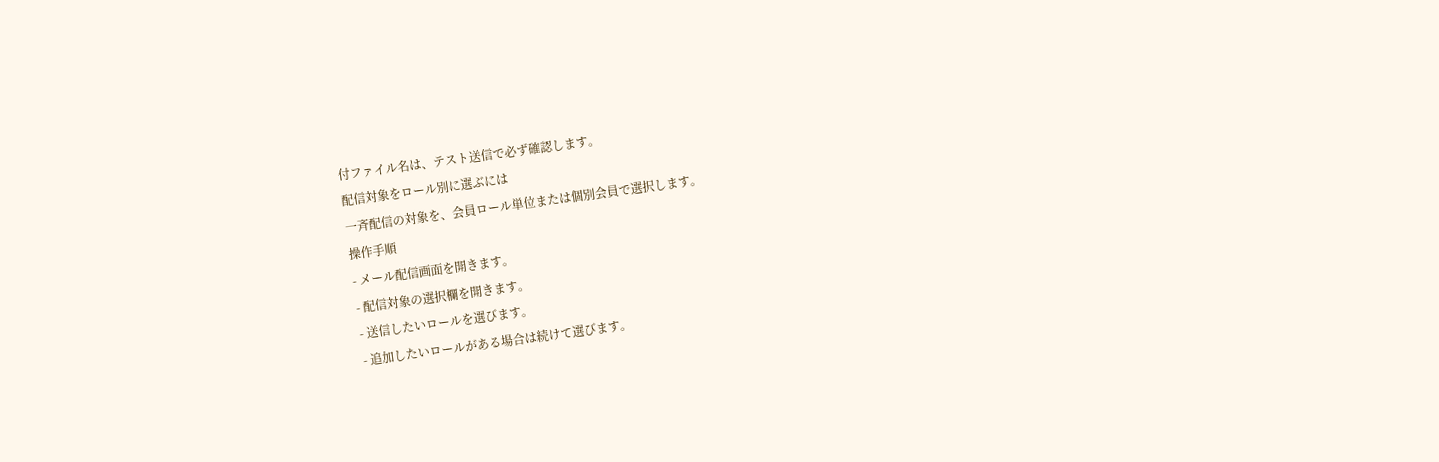付ファイル名は、テスト送信で必ず確認します。
配信対象をロール別に選ぶには
一斉配信の対象を、会員ロール単位または個別会員で選択します。
操作手順
- メール配信画面を開きます。
- 配信対象の選択欄を開きます。
- 送信したいロールを選びます。
- 追加したいロールがある場合は続けて選びます。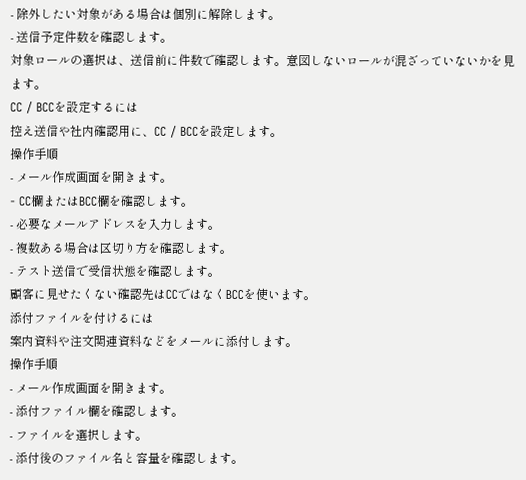- 除外したい対象がある場合は個別に解除します。
- 送信予定件数を確認します。
対象ロールの選択は、送信前に件数で確認します。意図しないロールが混ざっていないかを見ます。
CC / BCCを設定するには
控え送信や社内確認用に、CC / BCCを設定します。
操作手順
- メール作成画面を開きます。
- CC欄またはBCC欄を確認します。
- 必要なメールアドレスを入力します。
- 複数ある場合は区切り方を確認します。
- テスト送信で受信状態を確認します。
顧客に見せたくない確認先はCCではなくBCCを使います。
添付ファイルを付けるには
案内資料や注文関連資料などをメールに添付します。
操作手順
- メール作成画面を開きます。
- 添付ファイル欄を確認します。
- ファイルを選択します。
- 添付後のファイル名と容量を確認します。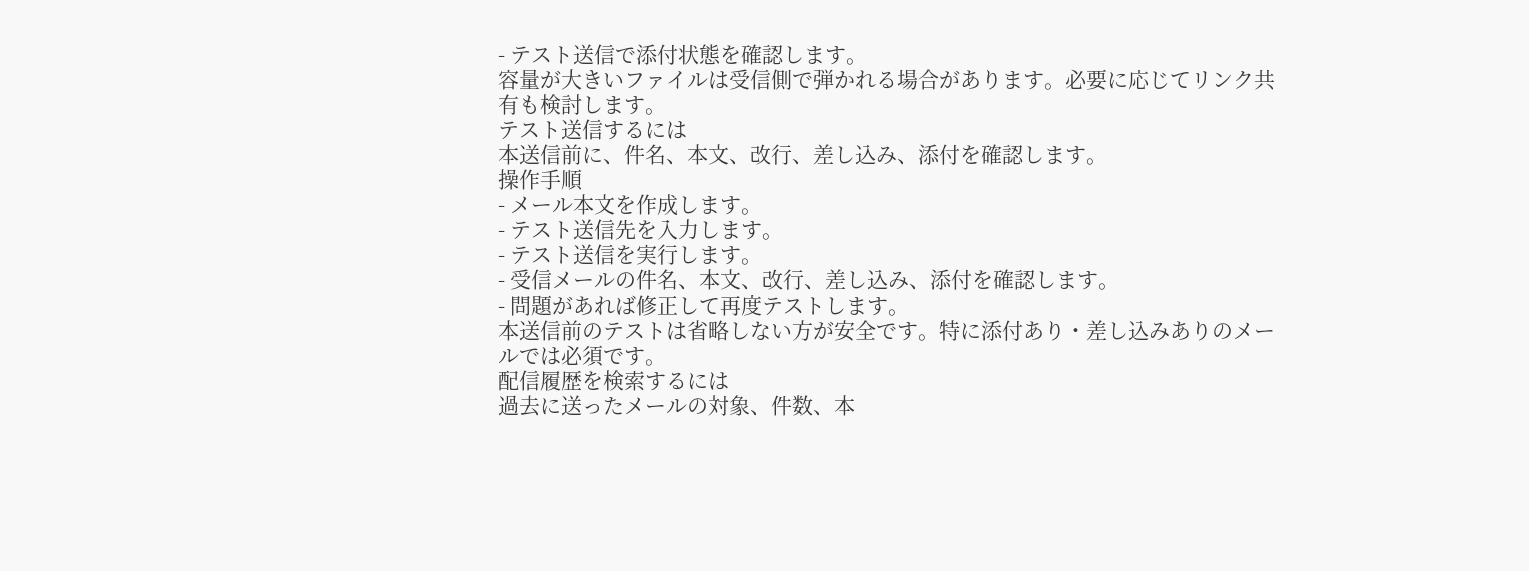- テスト送信で添付状態を確認します。
容量が大きいファイルは受信側で弾かれる場合があります。必要に応じてリンク共有も検討します。
テスト送信するには
本送信前に、件名、本文、改行、差し込み、添付を確認します。
操作手順
- メール本文を作成します。
- テスト送信先を入力します。
- テスト送信を実行します。
- 受信メールの件名、本文、改行、差し込み、添付を確認します。
- 問題があれば修正して再度テストします。
本送信前のテストは省略しない方が安全です。特に添付あり・差し込みありのメールでは必須です。
配信履歴を検索するには
過去に送ったメールの対象、件数、本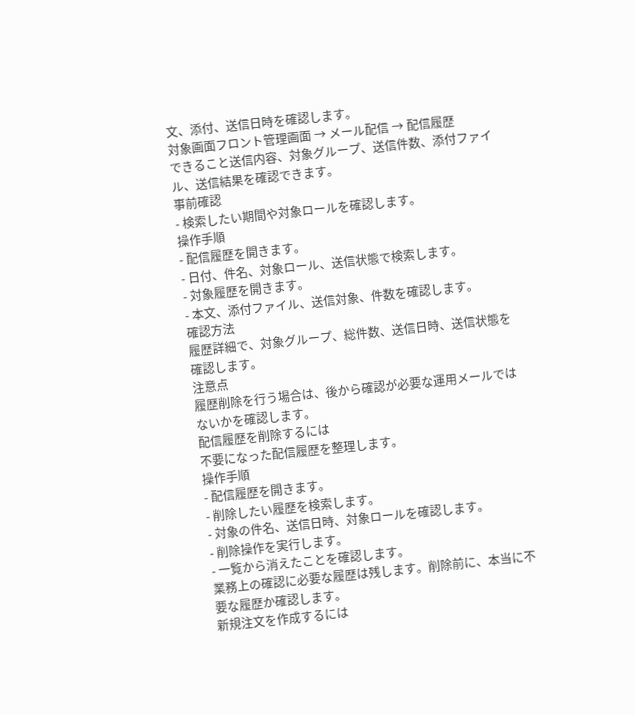文、添付、送信日時を確認します。
対象画面フロント管理画面 → メール配信 → 配信履歴
できること送信内容、対象グループ、送信件数、添付ファイル、送信結果を確認できます。
事前確認
- 検索したい期間や対象ロールを確認します。
操作手順
- 配信履歴を開きます。
- 日付、件名、対象ロール、送信状態で検索します。
- 対象履歴を開きます。
- 本文、添付ファイル、送信対象、件数を確認します。
確認方法
履歴詳細で、対象グループ、総件数、送信日時、送信状態を確認します。
注意点
履歴削除を行う場合は、後から確認が必要な運用メールではないかを確認します。
配信履歴を削除するには
不要になった配信履歴を整理します。
操作手順
- 配信履歴を開きます。
- 削除したい履歴を検索します。
- 対象の件名、送信日時、対象ロールを確認します。
- 削除操作を実行します。
- 一覧から消えたことを確認します。
業務上の確認に必要な履歴は残します。削除前に、本当に不要な履歴か確認します。
新規注文を作成するには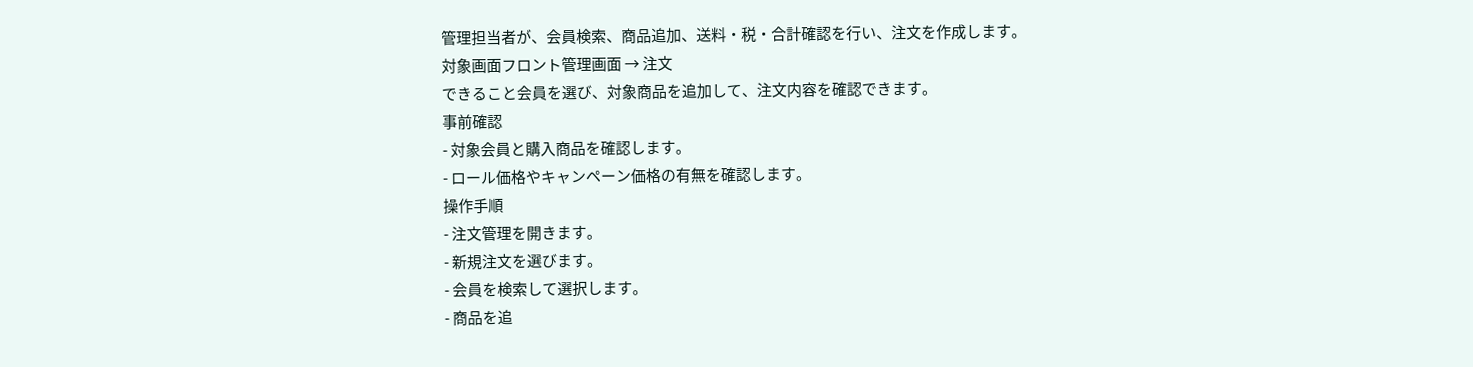管理担当者が、会員検索、商品追加、送料・税・合計確認を行い、注文を作成します。
対象画面フロント管理画面 → 注文
できること会員を選び、対象商品を追加して、注文内容を確認できます。
事前確認
- 対象会員と購入商品を確認します。
- ロール価格やキャンペーン価格の有無を確認します。
操作手順
- 注文管理を開きます。
- 新規注文を選びます。
- 会員を検索して選択します。
- 商品を追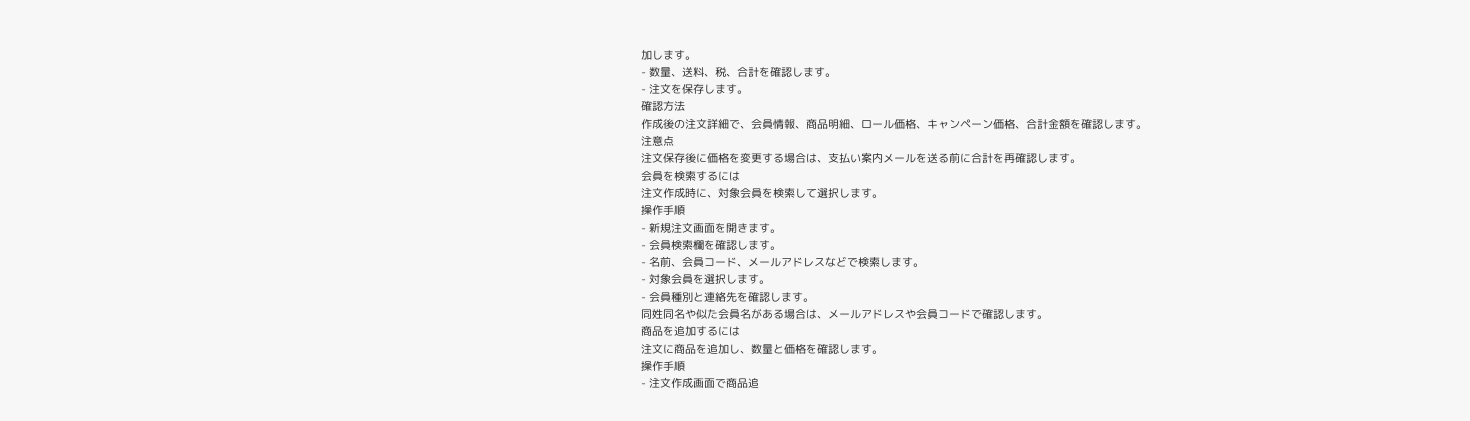加します。
- 数量、送料、税、合計を確認します。
- 注文を保存します。
確認方法
作成後の注文詳細で、会員情報、商品明細、ロール価格、キャンペーン価格、合計金額を確認します。
注意点
注文保存後に価格を変更する場合は、支払い案内メールを送る前に合計を再確認します。
会員を検索するには
注文作成時に、対象会員を検索して選択します。
操作手順
- 新規注文画面を開きます。
- 会員検索欄を確認します。
- 名前、会員コード、メールアドレスなどで検索します。
- 対象会員を選択します。
- 会員種別と連絡先を確認します。
同姓同名や似た会員名がある場合は、メールアドレスや会員コードで確認します。
商品を追加するには
注文に商品を追加し、数量と価格を確認します。
操作手順
- 注文作成画面で商品追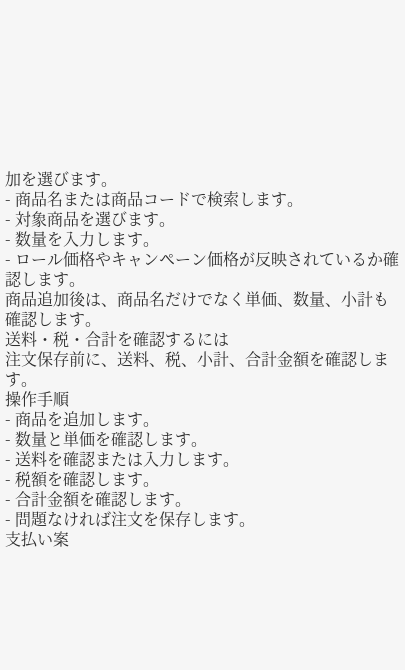加を選びます。
- 商品名または商品コードで検索します。
- 対象商品を選びます。
- 数量を入力します。
- ロール価格やキャンペーン価格が反映されているか確認します。
商品追加後は、商品名だけでなく単価、数量、小計も確認します。
送料・税・合計を確認するには
注文保存前に、送料、税、小計、合計金額を確認します。
操作手順
- 商品を追加します。
- 数量と単価を確認します。
- 送料を確認または入力します。
- 税額を確認します。
- 合計金額を確認します。
- 問題なければ注文を保存します。
支払い案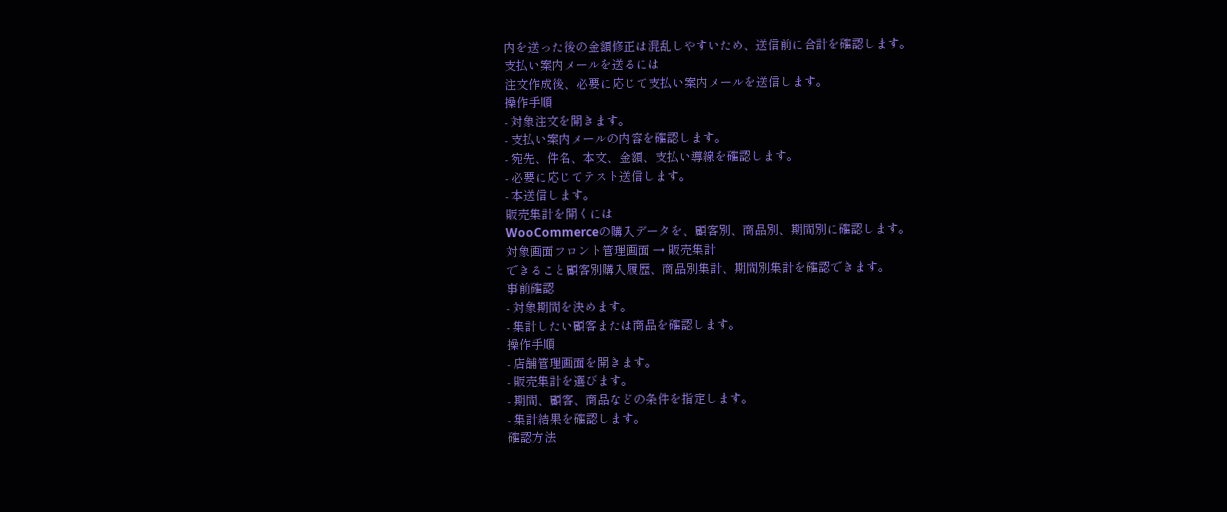内を送った後の金額修正は混乱しやすいため、送信前に合計を確認します。
支払い案内メールを送るには
注文作成後、必要に応じて支払い案内メールを送信します。
操作手順
- 対象注文を開きます。
- 支払い案内メールの内容を確認します。
- 宛先、件名、本文、金額、支払い導線を確認します。
- 必要に応じてテスト送信します。
- 本送信します。
販売集計を開くには
WooCommerceの購入データを、顧客別、商品別、期間別に確認します。
対象画面フロント管理画面 → 販売集計
できること顧客別購入履歴、商品別集計、期間別集計を確認できます。
事前確認
- 対象期間を決めます。
- 集計したい顧客または商品を確認します。
操作手順
- 店舗管理画面を開きます。
- 販売集計を選びます。
- 期間、顧客、商品などの条件を指定します。
- 集計結果を確認します。
確認方法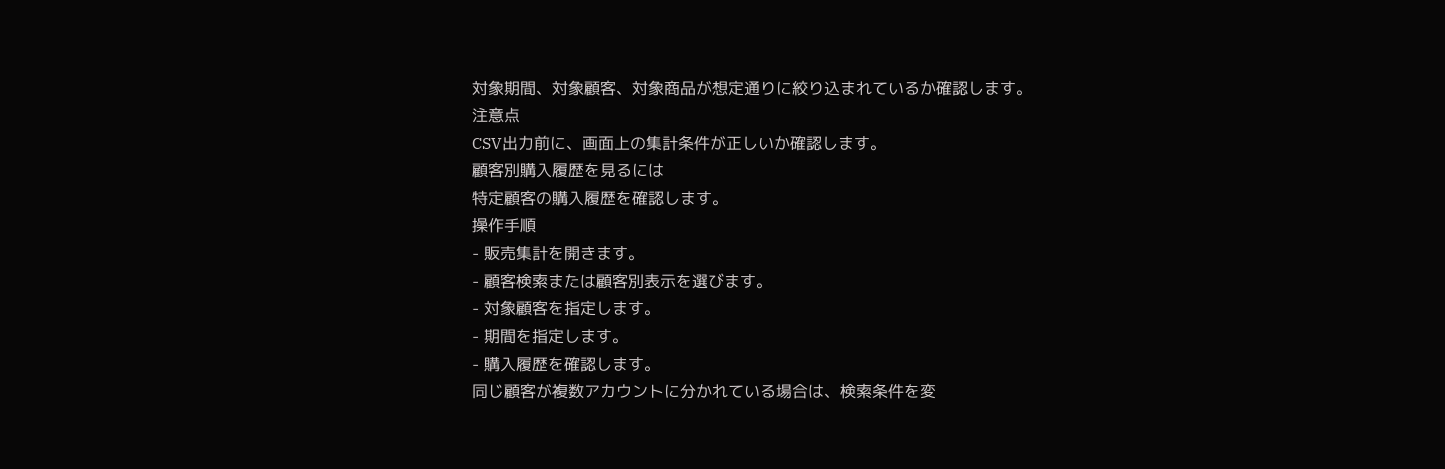対象期間、対象顧客、対象商品が想定通りに絞り込まれているか確認します。
注意点
CSV出力前に、画面上の集計条件が正しいか確認します。
顧客別購入履歴を見るには
特定顧客の購入履歴を確認します。
操作手順
- 販売集計を開きます。
- 顧客検索または顧客別表示を選びます。
- 対象顧客を指定します。
- 期間を指定します。
- 購入履歴を確認します。
同じ顧客が複数アカウントに分かれている場合は、検索条件を変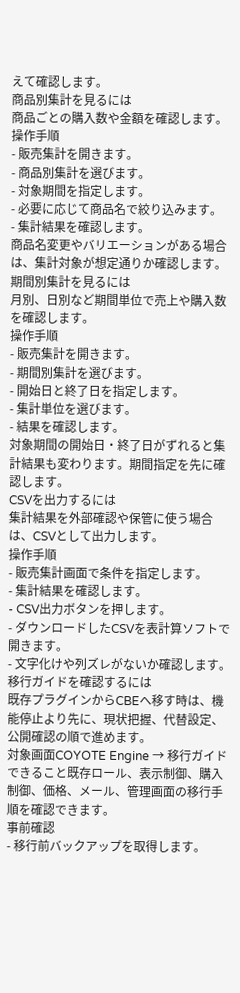えて確認します。
商品別集計を見るには
商品ごとの購入数や金額を確認します。
操作手順
- 販売集計を開きます。
- 商品別集計を選びます。
- 対象期間を指定します。
- 必要に応じて商品名で絞り込みます。
- 集計結果を確認します。
商品名変更やバリエーションがある場合は、集計対象が想定通りか確認します。
期間別集計を見るには
月別、日別など期間単位で売上や購入数を確認します。
操作手順
- 販売集計を開きます。
- 期間別集計を選びます。
- 開始日と終了日を指定します。
- 集計単位を選びます。
- 結果を確認します。
対象期間の開始日・終了日がずれると集計結果も変わります。期間指定を先に確認します。
CSVを出力するには
集計結果を外部確認や保管に使う場合は、CSVとして出力します。
操作手順
- 販売集計画面で条件を指定します。
- 集計結果を確認します。
- CSV出力ボタンを押します。
- ダウンロードしたCSVを表計算ソフトで開きます。
- 文字化けや列ズレがないか確認します。
移行ガイドを確認するには
既存プラグインからCBEへ移す時は、機能停止より先に、現状把握、代替設定、公開確認の順で進めます。
対象画面COYOTE Engine → 移行ガイド
できること既存ロール、表示制御、購入制御、価格、メール、管理画面の移行手順を確認できます。
事前確認
- 移行前バックアップを取得します。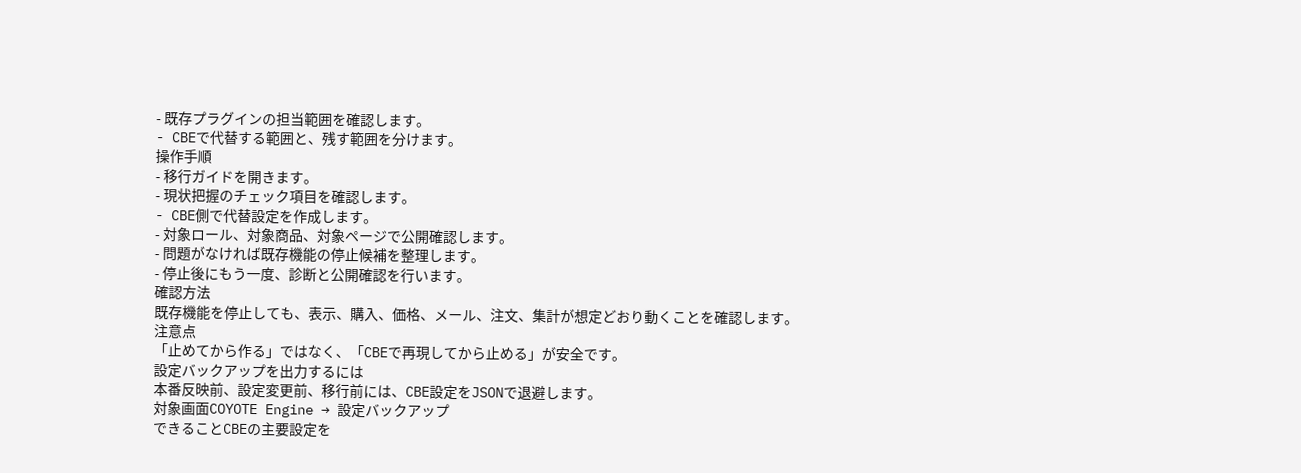- 既存プラグインの担当範囲を確認します。
- CBEで代替する範囲と、残す範囲を分けます。
操作手順
- 移行ガイドを開きます。
- 現状把握のチェック項目を確認します。
- CBE側で代替設定を作成します。
- 対象ロール、対象商品、対象ページで公開確認します。
- 問題がなければ既存機能の停止候補を整理します。
- 停止後にもう一度、診断と公開確認を行います。
確認方法
既存機能を停止しても、表示、購入、価格、メール、注文、集計が想定どおり動くことを確認します。
注意点
「止めてから作る」ではなく、「CBEで再現してから止める」が安全です。
設定バックアップを出力するには
本番反映前、設定変更前、移行前には、CBE設定をJSONで退避します。
対象画面COYOTE Engine → 設定バックアップ
できることCBEの主要設定を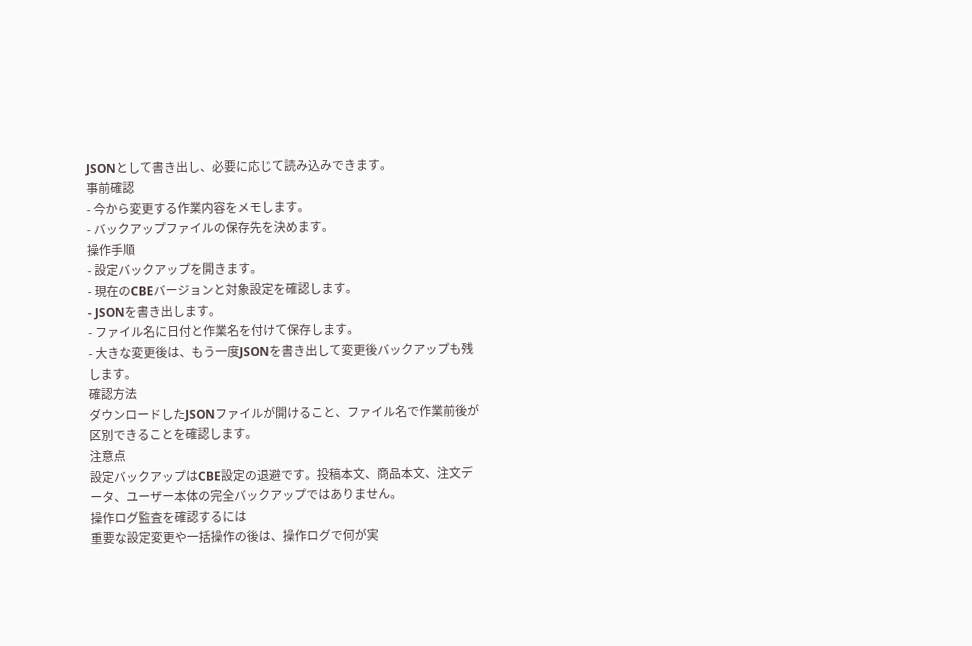JSONとして書き出し、必要に応じて読み込みできます。
事前確認
- 今から変更する作業内容をメモします。
- バックアップファイルの保存先を決めます。
操作手順
- 設定バックアップを開きます。
- 現在のCBEバージョンと対象設定を確認します。
- JSONを書き出します。
- ファイル名に日付と作業名を付けて保存します。
- 大きな変更後は、もう一度JSONを書き出して変更後バックアップも残します。
確認方法
ダウンロードしたJSONファイルが開けること、ファイル名で作業前後が区別できることを確認します。
注意点
設定バックアップはCBE設定の退避です。投稿本文、商品本文、注文データ、ユーザー本体の完全バックアップではありません。
操作ログ監査を確認するには
重要な設定変更や一括操作の後は、操作ログで何が実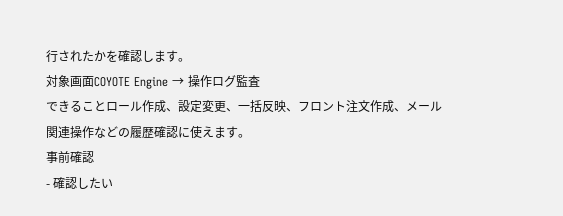行されたかを確認します。
対象画面COYOTE Engine → 操作ログ監査
できることロール作成、設定変更、一括反映、フロント注文作成、メール関連操作などの履歴確認に使えます。
事前確認
- 確認したい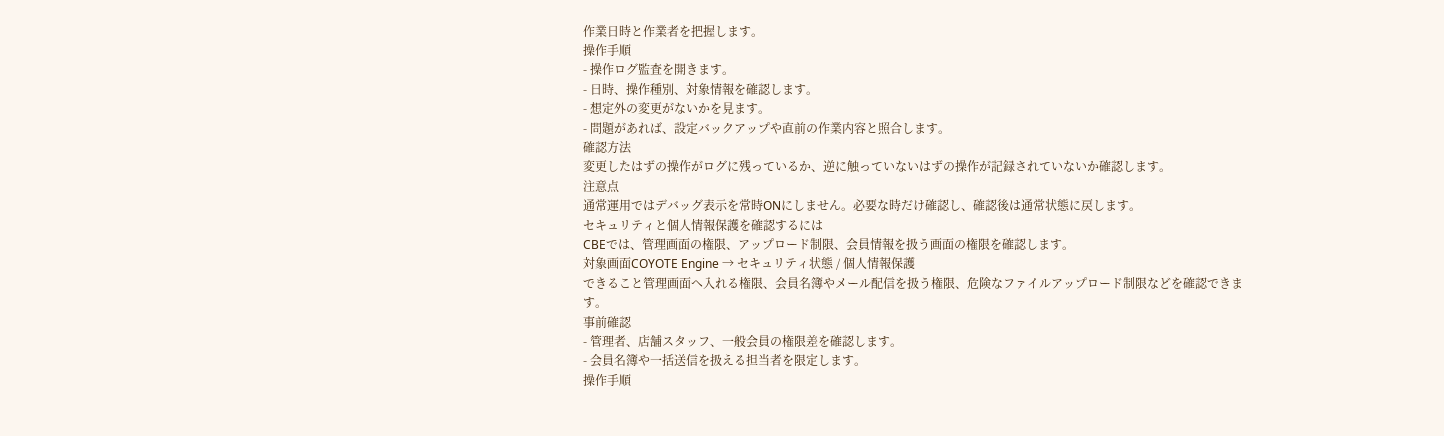作業日時と作業者を把握します。
操作手順
- 操作ログ監査を開きます。
- 日時、操作種別、対象情報を確認します。
- 想定外の変更がないかを見ます。
- 問題があれば、設定バックアップや直前の作業内容と照合します。
確認方法
変更したはずの操作がログに残っているか、逆に触っていないはずの操作が記録されていないか確認します。
注意点
通常運用ではデバッグ表示を常時ONにしません。必要な時だけ確認し、確認後は通常状態に戻します。
セキュリティと個人情報保護を確認するには
CBEでは、管理画面の権限、アップロード制限、会員情報を扱う画面の権限を確認します。
対象画面COYOTE Engine → セキュリティ状態 / 個人情報保護
できること管理画面へ入れる権限、会員名簿やメール配信を扱う権限、危険なファイルアップロード制限などを確認できます。
事前確認
- 管理者、店舗スタッフ、一般会員の権限差を確認します。
- 会員名簿や一括送信を扱える担当者を限定します。
操作手順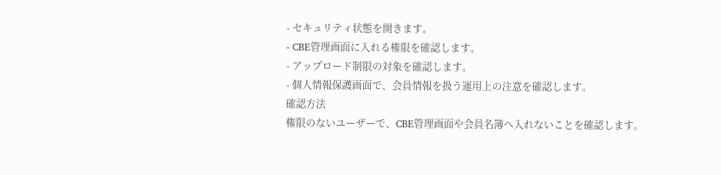- セキュリティ状態を開きます。
- CBE管理画面に入れる権限を確認します。
- アップロード制限の対象を確認します。
- 個人情報保護画面で、会員情報を扱う運用上の注意を確認します。
確認方法
権限のないユーザーで、CBE管理画面や会員名簿へ入れないことを確認します。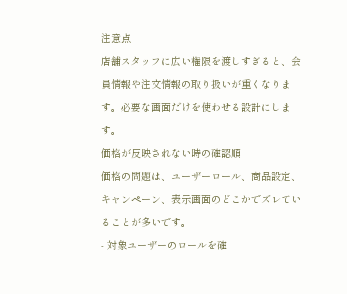注意点
店舗スタッフに広い権限を渡しすぎると、会員情報や注文情報の取り扱いが重くなります。必要な画面だけを使わせる設計にします。
価格が反映されない時の確認順
価格の問題は、ユーザーロール、商品設定、キャンペーン、表示画面のどこかでズレていることが多いです。
- 対象ユーザーのロールを確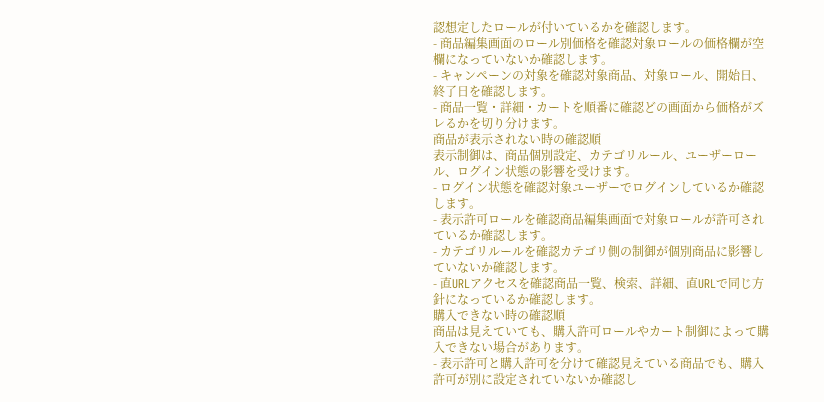認想定したロールが付いているかを確認します。
- 商品編集画面のロール別価格を確認対象ロールの価格欄が空欄になっていないか確認します。
- キャンペーンの対象を確認対象商品、対象ロール、開始日、終了日を確認します。
- 商品一覧・詳細・カートを順番に確認どの画面から価格がズレるかを切り分けます。
商品が表示されない時の確認順
表示制御は、商品個別設定、カテゴリルール、ユーザーロール、ログイン状態の影響を受けます。
- ログイン状態を確認対象ユーザーでログインしているか確認します。
- 表示許可ロールを確認商品編集画面で対象ロールが許可されているか確認します。
- カテゴリルールを確認カテゴリ側の制御が個別商品に影響していないか確認します。
- 直URLアクセスを確認商品一覧、検索、詳細、直URLで同じ方針になっているか確認します。
購入できない時の確認順
商品は見えていても、購入許可ロールやカート制御によって購入できない場合があります。
- 表示許可と購入許可を分けて確認見えている商品でも、購入許可が別に設定されていないか確認し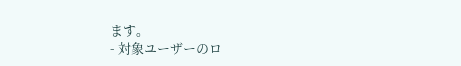ます。
- 対象ユーザーのロ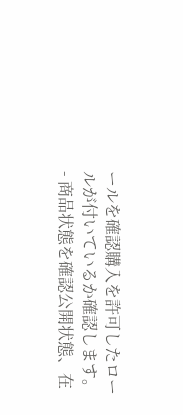ールを確認購入を許可したロールが付いているか確認します。
- 商品状態を確認公開状態、在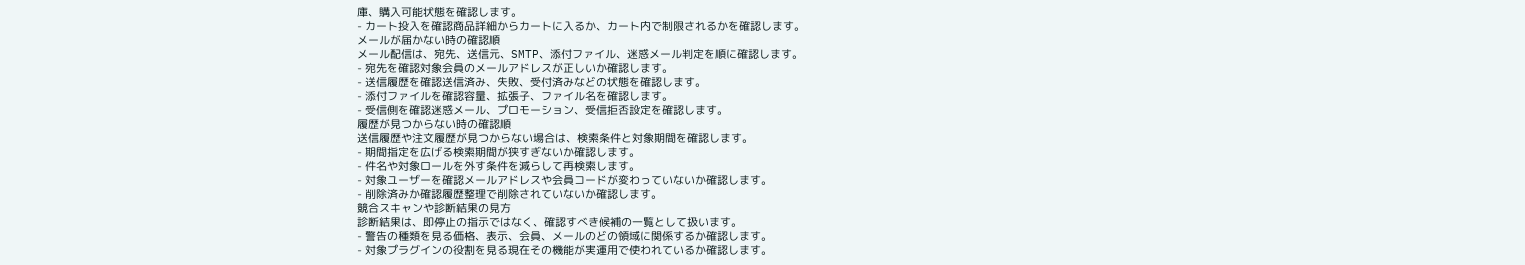庫、購入可能状態を確認します。
- カート投入を確認商品詳細からカートに入るか、カート内で制限されるかを確認します。
メールが届かない時の確認順
メール配信は、宛先、送信元、SMTP、添付ファイル、迷惑メール判定を順に確認します。
- 宛先を確認対象会員のメールアドレスが正しいか確認します。
- 送信履歴を確認送信済み、失敗、受付済みなどの状態を確認します。
- 添付ファイルを確認容量、拡張子、ファイル名を確認します。
- 受信側を確認迷惑メール、プロモーション、受信拒否設定を確認します。
履歴が見つからない時の確認順
送信履歴や注文履歴が見つからない場合は、検索条件と対象期間を確認します。
- 期間指定を広げる検索期間が狭すぎないか確認します。
- 件名や対象ロールを外す条件を減らして再検索します。
- 対象ユーザーを確認メールアドレスや会員コードが変わっていないか確認します。
- 削除済みか確認履歴整理で削除されていないか確認します。
競合スキャンや診断結果の見方
診断結果は、即停止の指示ではなく、確認すべき候補の一覧として扱います。
- 警告の種類を見る価格、表示、会員、メールのどの領域に関係するか確認します。
- 対象プラグインの役割を見る現在その機能が実運用で使われているか確認します。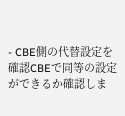- CBE側の代替設定を確認CBEで同等の設定ができるか確認しま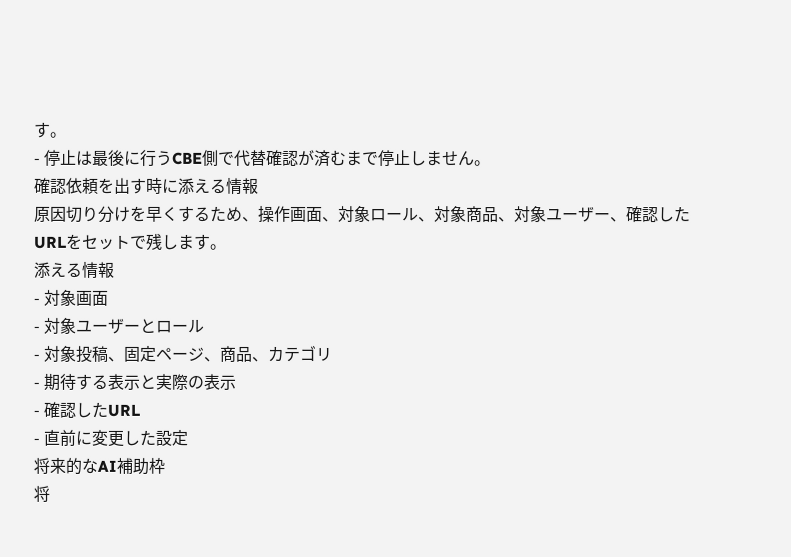す。
- 停止は最後に行うCBE側で代替確認が済むまで停止しません。
確認依頼を出す時に添える情報
原因切り分けを早くするため、操作画面、対象ロール、対象商品、対象ユーザー、確認したURLをセットで残します。
添える情報
- 対象画面
- 対象ユーザーとロール
- 対象投稿、固定ページ、商品、カテゴリ
- 期待する表示と実際の表示
- 確認したURL
- 直前に変更した設定
将来的なAI補助枠
将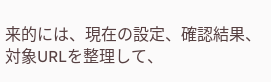来的には、現在の設定、確認結果、対象URLを整理して、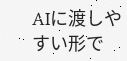AIに渡しやすい形で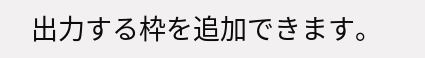出力する枠を追加できます。